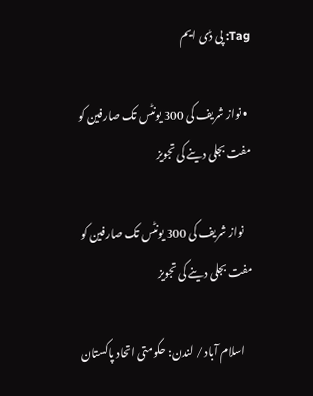Tag: پی ڈی ایم

  • نواز شریف کی 300 یونٹس تک صارفین کو مفت بجلی دینے کی تجویز

    نواز شریف کی 300 یونٹس تک صارفین کو مفت بجلی دینے کی تجویز

    اسلام آباد / لندن: حکومتی اتحاد پاکستان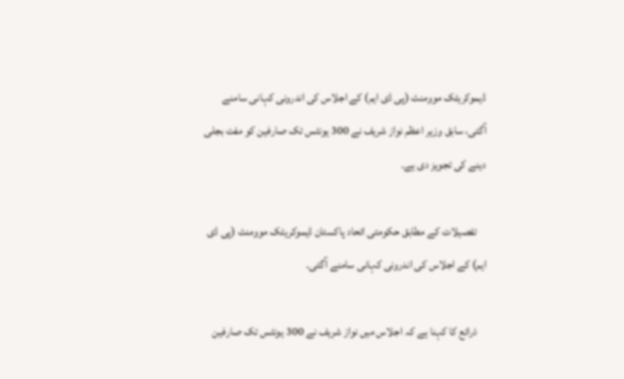ڈیموکریٹک موومنٹ (پی ڈی ایم) کے اجلاس کی اندرونی کہانی سامنے آگئی، سابق وزیر اعظم نواز شریف نے 300 یونٹس تک صارفین کو مفت بجلی دینے کی تجویز دی ہے۔

    تفصیلات کے مطابق حکومتی اتحاد پاکستان ڈیموکریٹک موومنٹ (پی ڈی ایم) کے اجلاس کی اندرونی کہانی سامنے آگئی۔

    ذرائع کا کہنا ہے کہ اجلاس میں نواز شریف نے 300 یونٹس تک صارفین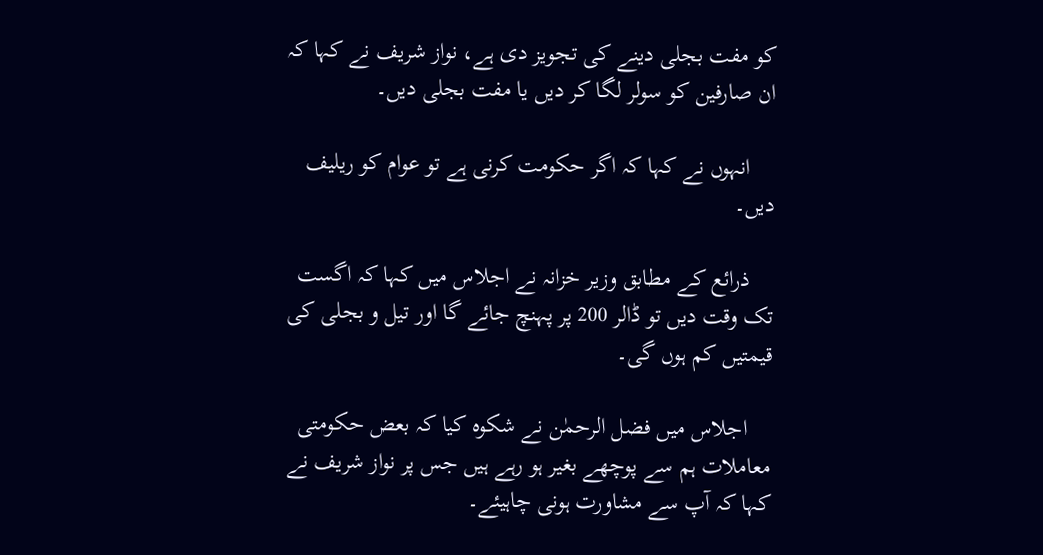کو مفت بجلی دینے کی تجویز دی ہے، نواز شریف نے کہا کہ ان صارفین کو سولر لگا کر دیں یا مفت بجلی دیں۔

    انہوں نے کہا کہ اگر حکومت کرنی ہے تو عوام کو ریلیف دیں۔

    ذرائع کے مطابق وزیر خزانہ نے اجلاس میں کہا کہ اگست تک وقت دیں تو ڈالر 200 پر پہنچ جائے گا اور تیل و بجلی کی قیمتیں کم ہوں گی۔

    اجلاس میں فضل الرحمٰن نے شکوہ کیا کہ بعض حکومتی معاملات ہم سے پوچھے بغیر ہو رہے ہیں جس پر نواز شریف نے کہا کہ آپ سے مشاورت ہونی چاہیئے۔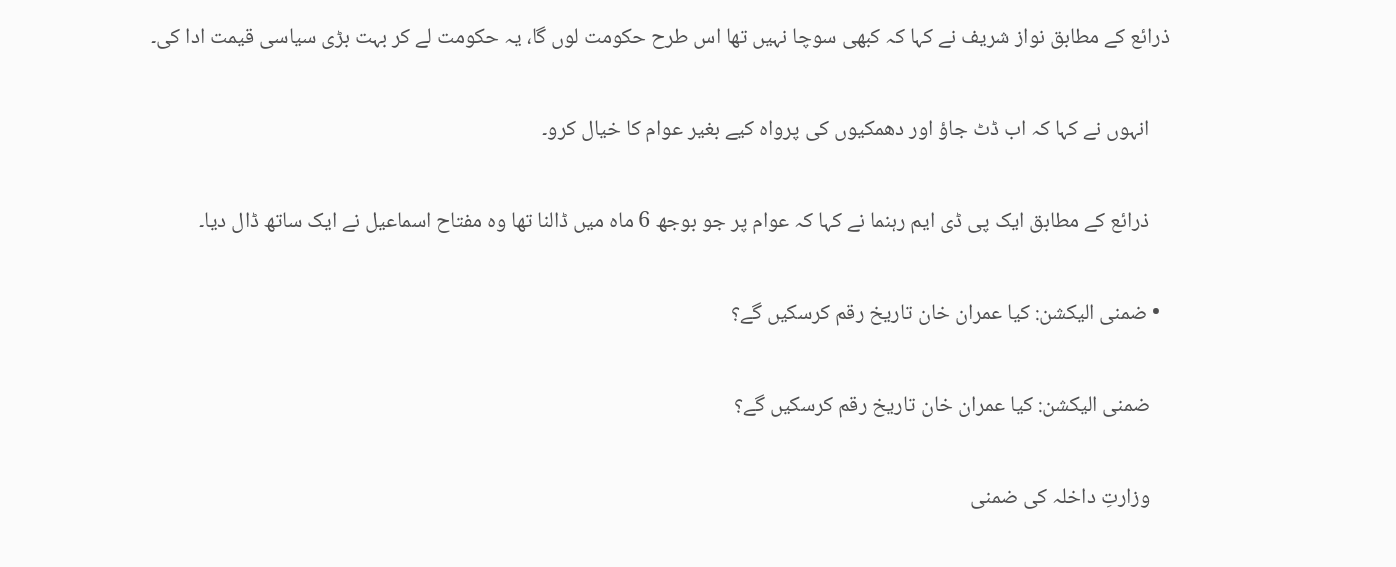ذرائع کے مطابق نواز شریف نے کہا کہ کبھی سوچا نہیں تھا اس طرح حکومت لوں گا، یہ حکومت لے کر بہت بڑی سیاسی قیمت ادا کی۔

    انہوں نے کہا کہ اب ڈٹ جاؤ اور دھمکیوں کی پرواہ کیے بغیر عوام کا خیال کرو۔

    ذرائع کے مطابق ایک پی ڈی ایم رہنما نے کہا کہ عوام پر جو بوجھ 6 ماہ میں ڈالنا تھا وہ مفتاح اسماعیل نے ایک ساتھ ڈال دیا۔

  • ضمنی الیکشن: کیا عمران خان تاریخ رقم کرسکیں گے؟

    ضمنی الیکشن: کیا عمران خان تاریخ رقم کرسکیں گے؟

    وزارتِ داخلہ کی ضمنی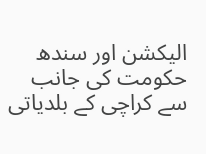الیکشن اور سندھ حکومت کی جانب سے کراچی کے بلدیاتی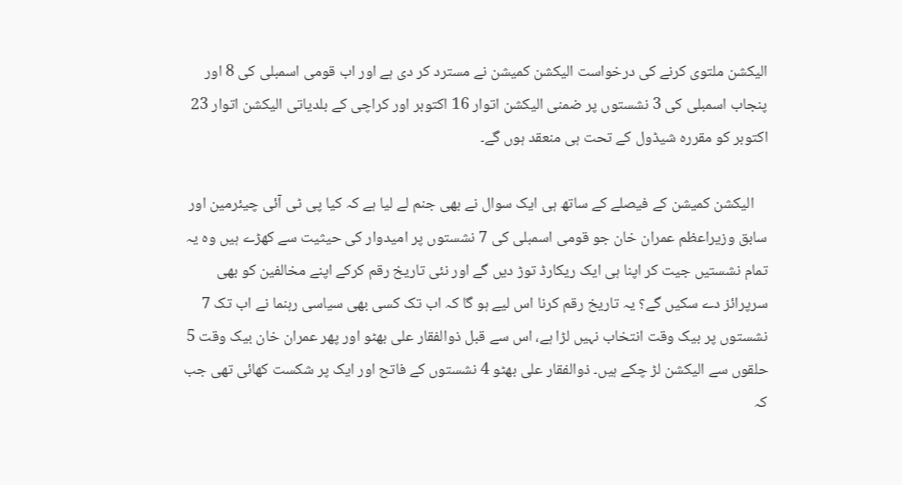الیکشن ملتوی کرنے کی درخواست الیکشن کمیشن نے مسترد کر دی ہے اور اب قومی اسمبلی کی 8 اور پنجاب اسمبلی کی 3 نشستوں پر ضمنی الیکشن اتوار 16 اکتوبر اور کراچی کے بلدیاتی الیکشن اتوار 23 اکتوبر کو مقررہ شیڈول کے تحت ہی منعقد ہوں گے۔

    الیکشن کمیشن کے فیصلے کے ساتھ ہی ایک سوال نے بھی جنم لے لیا ہے کہ کیا پی ٹی آئی چیئرمین اور سابق وزیراعظم عمران خان جو قومی اسمبلی کی 7 نشستوں پر امیدوار کی حیثیت سے کھڑے ہیں وہ یہ تمام نشستیں جیت کر اپنا ہی ایک ریکارڈ توڑ دیں گے اور نئی تاریخ رقم کرکے اپنے مخالفین کو بھی سرپرائز دے سکیں گے؟ یہ تاریخ رقم کرنا اس لیے ہو گا کہ اب تک کسی بھی سیاسی رہنما نے اب تک 7 نشستوں پر بیک وقت انتخاب نہیں لڑا ہے، اس سے قبل ذوالفقار علی بھٹو اور پھر عمران خان بیک وقت 5 حلقوں سے الیکشن لڑ چکے ہیں۔ ذوالفقار علی بھٹو 4 نشستوں کے فاتح اور ایک پر شکست کھائی تھی جب کہ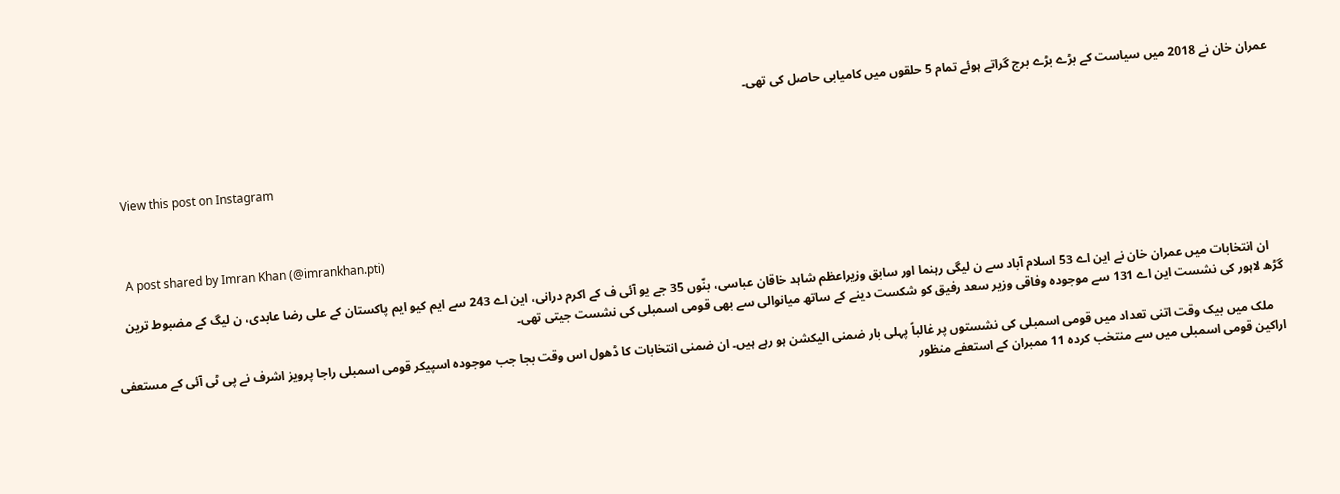عمران خان نے 2018 میں سیاست کے بڑے بڑے برج گراتے ہوئے تمام 5 حلقوں میں کامیابی حاصل کی تھی۔



    View this post on Instagram



    A post shared by Imran Khan (@imrankhan.pti)

    ان انتخابات میں عمران خان نے این اے 53 اسلام آباد سے ن لیگی رہنما اور سابق وزیراعظم شاہد خاقان عباسی، بنّوں 35 جے یو آئی ف کے اکرم درانی، این اے 243 سے ایم کیو ایم پاکستان کے علی رضا عابدی، ن لیگ کے مضبوط ترین گڑھ لاہور کی نشست این اے 131 سے موجودہ وفاقی وزیر سعد رفیق کو شکست دینے کے ساتھ میانوالی سے بھی قومی اسمبلی کی نشست جیتی تھی۔

    ملک میں بیک وقت اتنی تعداد میں قومی اسمبلی کی نشستوں پر غالباً پہلی بار ضمنی الیکشن ہو رہے ہیں۔ ان ضمنی انتخابات کا ڈھول اس وقت بجا جب موجودہ اسپیکر قومی اسمبلی راجا پرویز اشرف نے پی ٹی آئی کے مستعفی اراکین قومی اسمبلی میں سے منتخب کردہ 11 ممبران کے استعفے منظور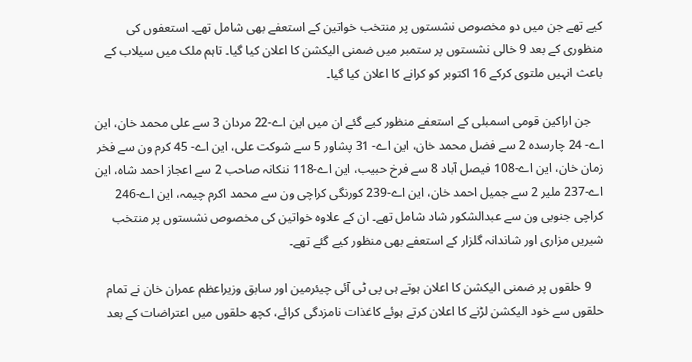کیے تھے جن میں دو مخصوص نشستوں پر منتخب خواتین کے استعفے بھی شامل تھے۔ استعفوں کی منظوری کے بعد 9 خالی نشستوں پر ستمبر میں ضمنی الیکشن کا اعلان کیا گیا۔ تاہم ملک میں سیلاب کے باعث انہیں ملتوی کرکے 16 اکتوبر کو کرانے کا اعلان کیا گیا۔

    جن اراکین قومی اسمبلی کے استعفے منظور کیے گئے ان میں این اے-22 مردان 3 سے علی محمد خان، این اے- 24 چارسدہ 2 سے فضل محمد خان، این اے- 31 پشاور 5 سے شوکت علی، این اے- 45 کرم ون سے فخر زمان خان، این اے-108 فیصل آباد 8 سے فرخ حبیب، این اے-118 ننکانہ صاحب 2 سے اعجاز احمد شاہ، این اے-237 ملیر 2 سے جمیل احمد خان، این اے-239 کورنگی کراچی ون سے محمد اکرم چیمہ، این اے-246 کراچی جنوبی ون سے عبدالشکور شاد شامل تھے۔ ان کے علاوہ خواتین کی مخصوص نشستوں پر منتخب شیریں مزاری اور شاندانہ گلزار کے استعفے بھی منظور کیے گئے تھے۔

    9 حلقوں پر ضمنی الیکشن کا اعلان ہوتے ہی پی ٹی آئی چیئرمین اور سابق وزیراعظم عمران خان نے تمام حلقوں سے خود الیکشن لڑنے کا اعلان کرتے ہوئے کاغذات نامزدگی کرائے، کچھ حلقوں میں اعتراضات کے بعد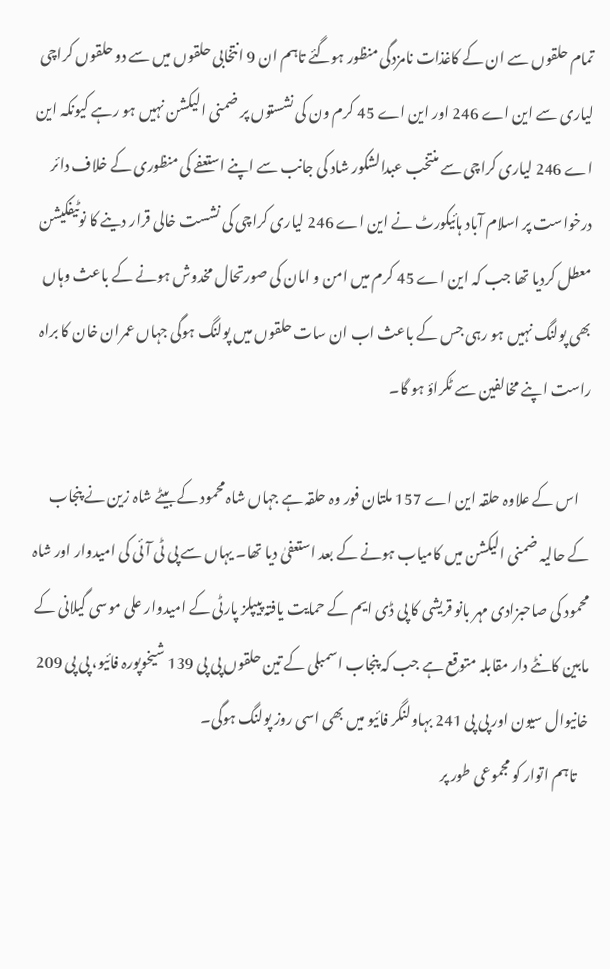تمام حلقوں سے ان کے کاغذات نامزدگی منظور ہوگئے تاہم ان 9 انتخابی حلقوں میں سے دو حلقوں کراچی لیاری سے این اے 246 اور این اے 45 کرم ون کی نشستوں پر ضمنی الیکشن نہیں ہو رہے کیونکہ این اے 246 لیاری کراچی سے منتخب عبدالشکور شاد کی جانب سے اپنے استعفے کی منظوری کے خلاف دائر درخواست پر اسلام آباد ہائیکورٹ نے این اے 246 لیاری کراچی کی نشست خالی قرار دینے کا نوٹیفکیشن معطل کردیا تھا جب کہ این اے 45 کرم میں امن و امان کی صورتحال مخدوش ہونے کے باعث وہاں بھی پولنگ نہیں ہو رہی جس کے باعث اب ان سات حلقوں میں پولنگ ہوگی جہاں عمران خان کا براہ راست اپنے مخالفین سے ٹکراؤ ہو گا۔

    اس کے علاوہ حلقہ این اے 157 ملتان فور وہ حلقہ ہے جہاں شاہ محمود کے بیٹے شاہ زین نے پنجاب کے حالیہ ضمنی الیکشن میں کامیاب ہونے کے بعد استعفیٰ دیا تھا۔ یہاں سے پی ٹی آئی کی امیدوار اور شاہ محمود کی صاحبزادی مہر بانو قریشی کا پی ڈی ایم کے حمایت یافتہ پیپلز پارٹی کے امیدوار علی موسی گیلانی کے مابین کانٹے دار مقابلہ متوقع ہے جب کہ پنجاب اسمبلی کے تین حلقوں پی پی 139 شیخوپورہ فائیو، پی پی 209 خانیوال سیون اور پی پی 241 بہاولنگر فائیو میں بھی اسی روز پولنگ ہوگی۔
    تاہم اتوار کو مجموعی طور پر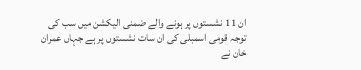ان 11 نشستوں پر ہونے والے ضمنی الیکشن میں سب کی توجہ قومی اسمبلی کی ان سات نشستوں پر ہے جہاں عمران خان نے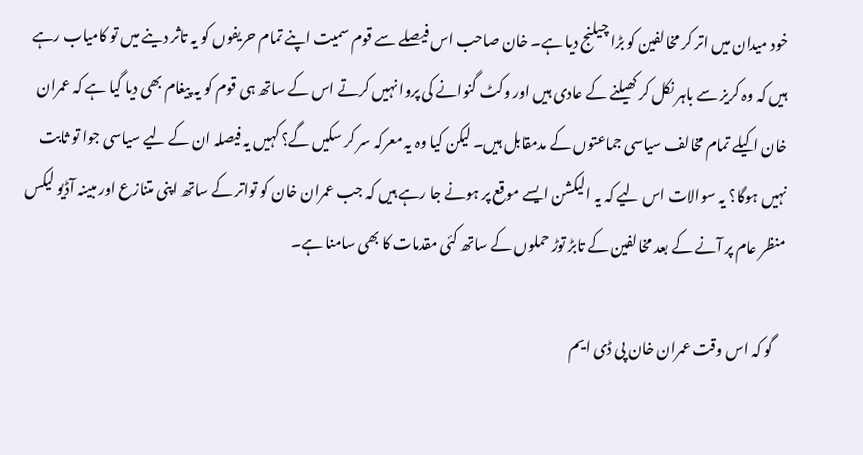خود میدان میں اتر کر مخالفین کو بڑا چیلنج دیا ہے۔ خان صاحب اس فیصلے سے قوم سمیت اپنے تمام حریفوں کو یہ تاثر دینے میں تو کامیاب رہے ہیں کہ وہ کریز سے باہر نکل کر کھیلنے کے عادی ہیں اور وکٹ گنوانے کی پروا نہیں کرتے اس کے ساتھ ہی قوم کو یہ پیغام بھی دیا گیا ہے کہ عمران خان اکیلے تمام مخالف سیاسی جماعتوں کے مدمقابل ہیں۔ لیکن کیا وہ یہ معرکہ سر کر سکیں گے؟ کہیں یہ فیصلہ ان کے لیے سیاسی جوا تو ثابت نہیں ہوگا؟ یہ سوالات اس لیے کہ یہ الیکشن ایسے موقع پر ہونے جا رہے ہیں کہ جب عمران خان کو تواتر کے ساتھ اپنی متنازع اور مبینہ آڈیو لیکس منظر عام پر آنے کے بعد مخالفین کے تابڑ توڑ حملوں کے ساتھ کئی مقدمات کا بھی سامنا ہے۔

    گو کہ اس وقت عمران خان پی ڈی ایم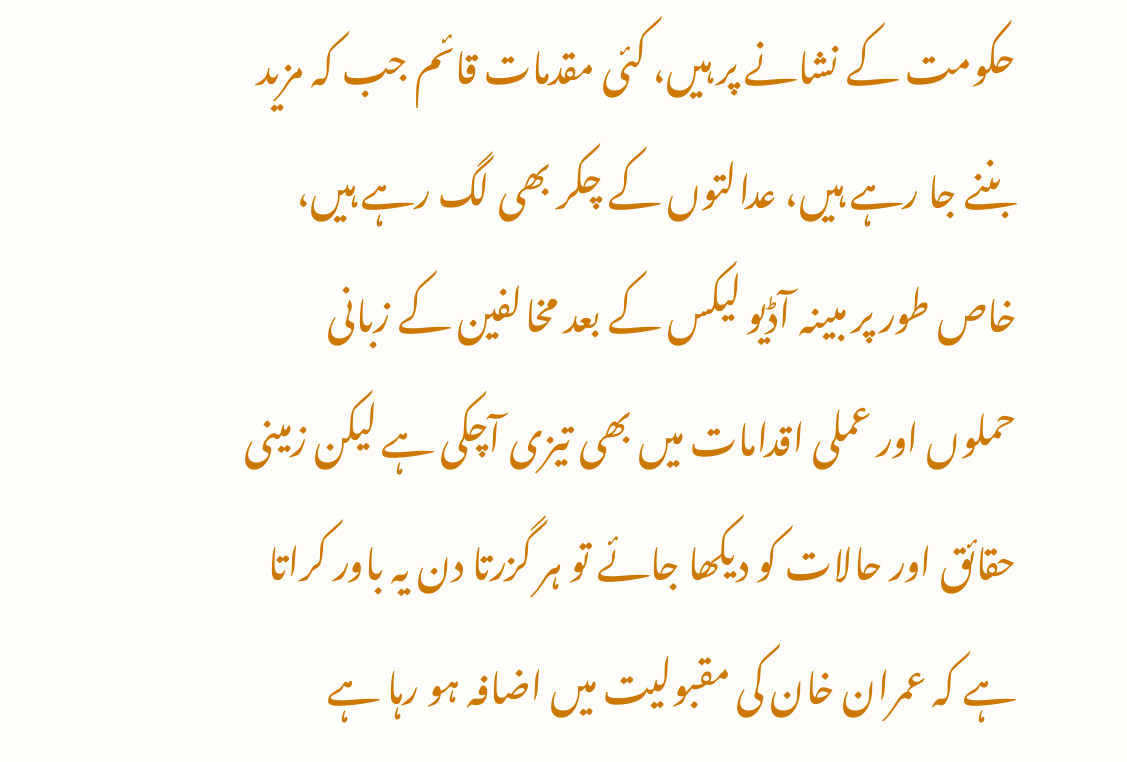حکومت کے نشانے پر ہیں، کئی مقدمات قائم جب کہ مزید بننے جا رہے ہیں، عدالتوں کے چکر بھی لگ رہے ہیں، خاص طور پر مبینہ آڈیو لیکس کے بعد مخالفین کے زبانی حملوں اور عملی اقدامات میں بھی تیزی آچکی ہے لیکن زمینی حقائق اور حالات کو دیکھا جائے تو ہر گزرتا دن یہ باور کراتا ہے کہ عمران خان کی مقبولیت میں اضافہ ہو رہا ہے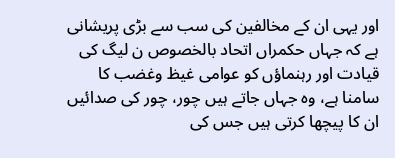اور یہی ان کے مخالفین کی سب سے بڑی پریشانی ہے کہ جہاں حکمراں اتحاد بالخصوص ن لیگ کی قیادت اور رہنماؤں کو عوامی غیظ وغضب کا سامنا ہے، وہ جہاں جاتے ہیں چور، چور کی صدائیں ان کا پیچھا کرتی ہیں جس کی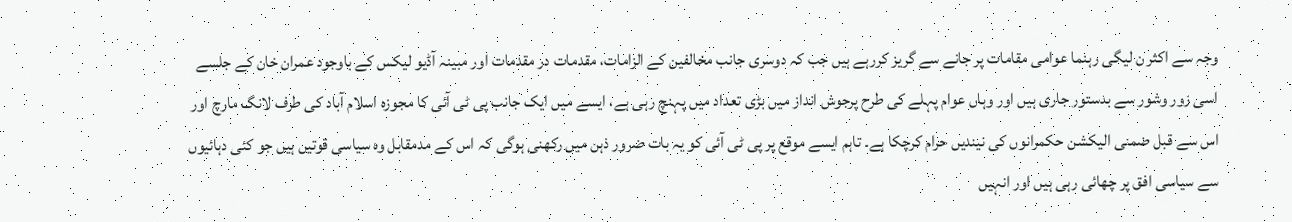وجہ سے اکثر ن لیگی رہنما عوامی مقامات پر جانے سے گریز کررہے ہیں جب کہ دوسری جانب مخالفین کے الزامات، مقدمات در مقدمات اور مبینہ آڈیو لیکس کے باوجود عمران خان کے جلسے اسی زور وشور سے بدستور جاری ہیں اور وہاں عوام پہلے کی طرح پرجوش انداز میں بڑی تعداد میں پہنچ رہی ہے، ایسے میں ایک جانب پی ٹی آئی کا مجوزہ اسلام آباد کی طرف لانگ مارچ اور اس سے قبل ضمنی الیکشن حکمرانوں کی نیندیں حرام کرچکا ہے۔ تاہم ایسے موقع پر پی ٹی آئی کو یہ بات ضرور ذہن میں رکھنی ہوگی کہ اس کے مدمقابل وہ سیاسی قوتیں ہیں جو کئی دہائیوں سے سیاسی افق پر چھائی رہی ہیں اور انہیں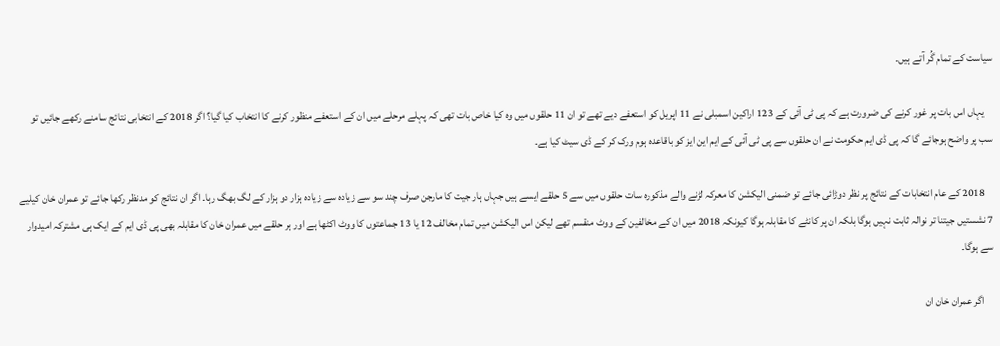سیاست کے تمام گُر آتے ہیں۔

    یہاں اس بات پر غور کرنے کی ضرورت ہے کہ پی ٹی آئی کے 123 اراکین اسمبلی نے 11 اپریل کو استعفے دیے تھے تو ان 11 حلقوں میں وہ کیا خاص بات تھی کہ پہلے مرحلے میں ان کے استعفے منظور کرنے کا انتخاب کیا گیا؟ اگر 2018 کے انتخابی نتائج سامنے رکھے جائیں تو سب پر واضح ہوجائے گا کہ پی ڈی ایم حکومت نے ان حلقوں سے پی ٹی آئی کے ایم این ایز کو باقاعدہ ہوم ورک کر کے ڈی سیٹ کیا ہے۔

    2018 کے عام انتخابات کے نتائج پر نظر دوڑائی جائے تو ضمنی الیکشن کا معرکہ لڑنے والے مذکورہ سات حلقوں میں سے 5 حلقے ایسے ہیں جہاں ہار جیت کا مارجن صرف چند سو سے زیادہ سے زیادہ ہزار دو ہزار کے لگ بھگ رہا۔ اگر ان نتائج کو مدنظر رکھا جائے تو عمران خان کیلیے 7 نشستیں جیتنا تر نوالہ ثابت نہیں ہوگا بلکہ ان پر کانٹے کا مقابلہ ہوگا کیونکہ 2018 میں ان کے مخالفین کے ووٹ منقسم تھے لیکن اس الیکشن میں تمام مخالف 12 یا 13 جماعتوں کا ووٹ اکٹھا ہے اور ہر حلقے میں عمران خان کا مقابلہ بھی پی ڈی ایم کے ایک ہی مشترکہ امیدوار سے ہوگا۔

    اگر عمران خان ان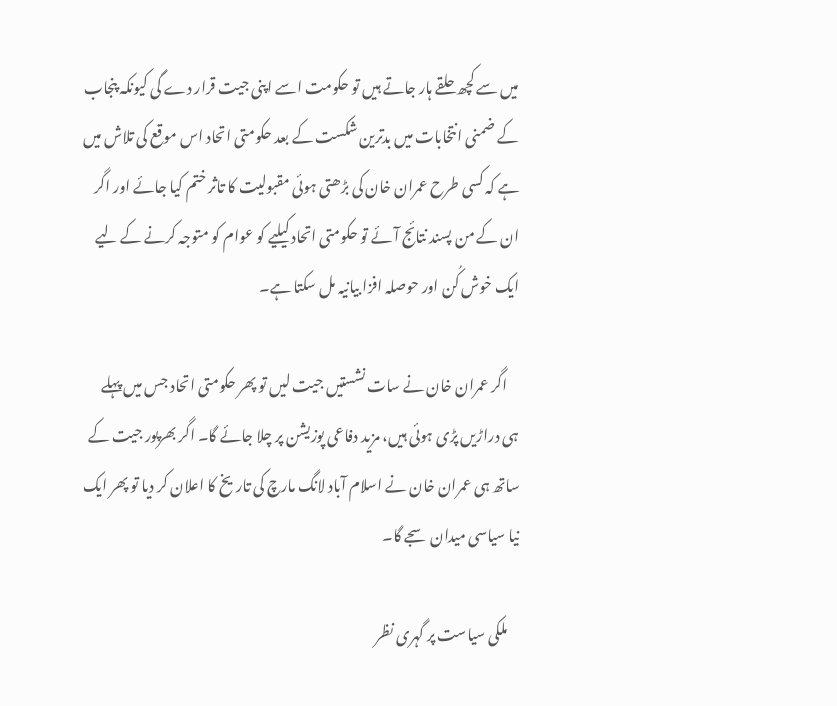میں سے کچھ حلقے ہار جاتے ہیں تو حکومت اسے اپنی جیت قرار دے گی کیونکہ پنجاب کے ضمنی انتخابات میں بدترین شکست کے بعد حکومتی اتحاد اس موقع کی تلاش میں ہے کہ کسی طرح عمران خان کی بڑھتی ہوئی مقبولیت کا تاثر ختم کیا جائے اور اگر ان کے من پسند نتائج آئے تو حکومتی اتحاد کیلیے کو عوام کو متوجہ کرنے کے لیے ایک خوش کُن اور حوصلہ افزا بیانیہ مل سکتا ہے۔

    اگر عمران خان نے سات نشستیں جیت لیں تو پھر حکومتی اتحاد جس میں پہلے ہی دراڑیں‌ پڑی ہوئی ہیں، مزید دفاعی پوزیشن پر چلا جائے گا۔ اگر بھرپور جیت کے ساتھ ہی عمران خان نے اسلام آباد لانگ مارچ کی تاریخ کا اعلان کر دیا تو پھر ایک نیا سیاسی میدان سجے گا۔

    ملکی سیاست پر گہری نظر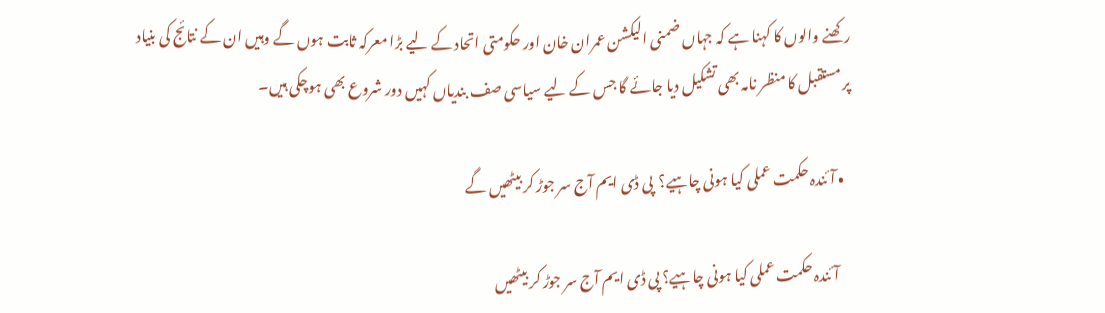رکھنے والوں کا کہنا ہے کہ جہاں ضمنی الیکشن عمران خان اور حکومتی اتحاد کے لیے بڑا معرکہ ثابت ہوں گے وہیں ان کے نتائج کی بنیاد پر مستقبل کا منظر نامہ بھی تشکیل دیا جائے گا جس کے لیے سیاسی صف بندیاں کہیں دور شروع بھی ہوچکی ہیں۔

  • آئندہ حکمت عملی کیا ہونی چاہیے؟  پی ڈی ایم آج سر جوڑ کر بیٹھیں گے

    آئندہ حکمت عملی کیا ہونی چاہیے؟ پی ڈی ایم آج سر جوڑ کر بیٹھیں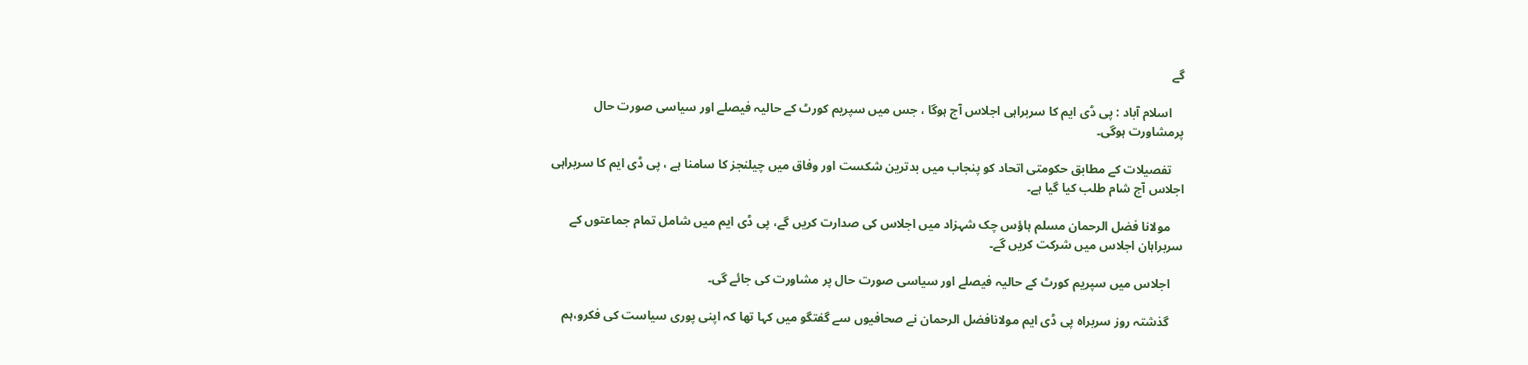گے

    اسلام آباد : پی ڈی ایم کا سربراہی اجلاس آج ہوگا ، جس میں سپریم کورٹ کے حالیہ فیصلے اور سیاسی صورت حال پرمشاورت ہوگی۔

    تفصیلات کے مطابق حکومتی اتحاد کو پنجاب میں بدترین شکست اور وفاق میں چیلنجز کا سامنا ہے ، پی ڈی ایم کا سربراہی اجلاس آج شام طلب کیا گیا ہے۔

    مولانا فضل الرحمان مسلم ہاؤس چک شہزاد میں اجلاس کی صدارت کریں گے، پی ڈی ایم میں شامل تمام جماعتوں کے سربراہان اجلاس میں شرکت کریں گے۔

    اجلاس میں سپریم کورٹ کے حالیہ فیصلے اور سیاسی صورت حال پر مشاورت کی جائے گی۔

    گذشتہ روز سربراہ پی ڈی ایم مولانافضل الرحمان نے صحافیوں سے گفتگو میں کہا تھا کہ اپنی پوری سیاست کی فکرو،ہم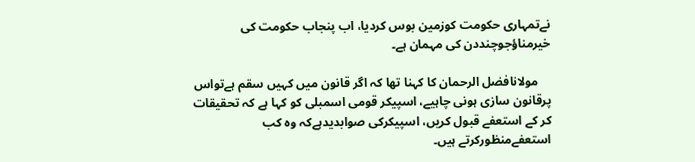نےتمہاری حکومت کوزمین بوس کردیا، اب پنجاب حکومت کی خیرمناؤجوچنددن کی مہمان ہے۔

    مولانافضل الرحمان کا کہنا تھا کہ اگر قانون میں کہیں سقم ہےتواس پرقانون سازی ہونی چاہیے، اسپیکر قومی اسمبلی کو کہا ہے کہ تحقیقات کر کے استعفے قبول کریں، اسپیکرکی صوابدیدہےکہ وہ کب استعفےمنظورکرتے ہیں۔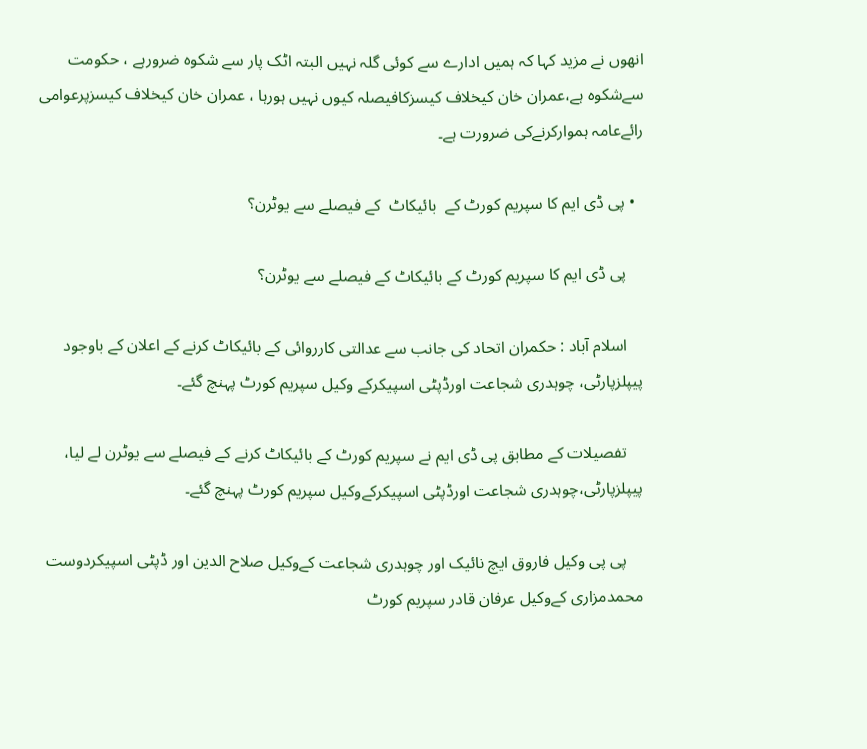انھوں نے مزید کہا کہ ہمیں ادارے سے کوئی گلہ نہیں البتہ اٹک پار سے شکوہ ضرورہے ، حکومت سےشکوہ ہے،عمران خان کیخلاف کیسزکافیصلہ کیوں نہیں ہورہا ، عمران خان کیخلاف کیسزپرعوامی رائےعامہ ہموارکرنےکی ضرورت ہے۔

  • پی ڈی ایم کا سپریم کورٹ کے  بائیکاٹ  کے فیصلے سے یوٹرن؟

    پی ڈی ایم کا سپریم کورٹ کے بائیکاٹ کے فیصلے سے یوٹرن؟

    اسلام آباد : حکمران اتحاد کی جانب سے عدالتی کارروائی کے بائیکاٹ کرنے کے اعلان کے باوجود پیپلزپارٹی، چوہدری شجاعت اورڈپٹی اسپیکرکے وکیل سپریم کورٹ پہنچ گئے۔

    تفصیلات کے مطابق پی ڈی ایم نے سپریم کورٹ کے بائیکاٹ کرنے کے فیصلے سے یوٹرن لے لیا، پیپلزپارٹی،چوہدری شجاعت اورڈپٹی اسپیکرکےوکیل سپریم کورٹ پہنچ گئے۔

    پی پی وکیل فاروق ایچ نائیک اور چوہدری شجاعت کےوکیل صلاح الدین اور ڈپٹی اسپیکردوست محمدمزاری کےوکیل عرفان قادر سپریم کورٹ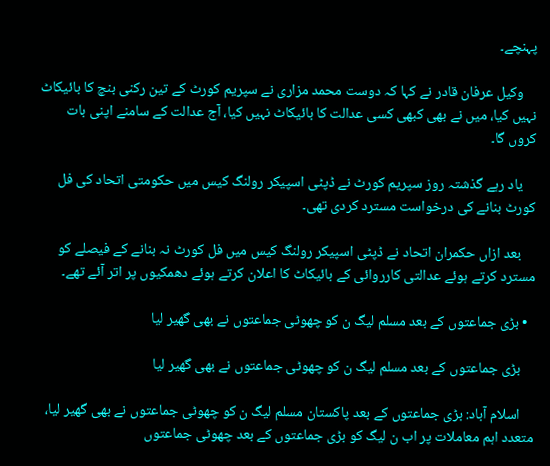پہنچے۔

    وکیل عرفان قادر نے کہا کہ دوست محمد مزاری نے سپریم کورٹ کے تین رکنی بنچ کا بائیکاٹ نہیں کیا، میں نے بھی کبھی کسی عدالت کا بائیکاٹ نہیں کیا، آج عدالت کے سامنے اپنی بات کروں گا۔

    یاد رہے گذشتہ روز سپریم کورٹ نے ڈپٹی اسپیکر رولنگ کیس میں حکومتی اتحاد کی فل کورٹ بنانے کی درخواست مسترد کردی تھی۔

    بعد ازاں حکمران اتحاد نے ڈپٹی اسپیکر رولنگ کیس میں فل کورٹ نہ بنانے کے فیصلے کو مسترد کرتے ہوئے عدالتی کارروائی کے بائیکاٹ کا اعلان کرتے ہوئے دھمکیوں پر اتر آئے تھے۔

  • بڑی جماعتوں کے بعد مسلم لیگ ن کو چھوٹی جماعتوں نے بھی گھیر لیا

    بڑی جماعتوں کے بعد مسلم لیگ ن کو چھوٹی جماعتوں نے بھی گھیر لیا

    اسلام آباد: بڑی جماعتوں کے بعد پاکستان مسلم لیگ ن کو چھوٹی جماعتوں نے بھی گھیر لیا، متعدد اہم معاملات پر اب ن لیگ کو بڑی جماعتوں کے بعد چھوٹی جماعتوں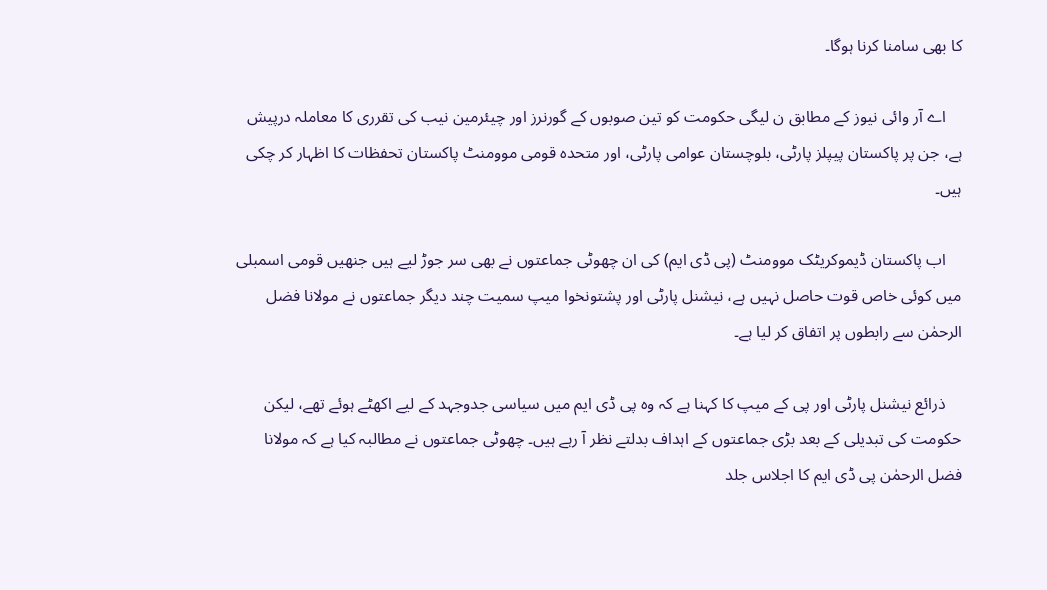کا بھی سامنا کرنا ہوگا۔

    اے آر وائی نیوز کے مطابق ن لیگی حکومت کو تین صوبوں کے گورنرز اور چیئرمین نیب کی تقرری کا معاملہ درپیش ہے، جن پر پاکستان پیپلز پارٹی، بلوچستان عوامی پارٹی، اور متحدہ قومی موومنٹ پاکستان تحفظات کا اظہار کر چکی ہیں۔

    اب پاکستان ڈیموکریٹک موومنٹ (پی ڈی ایم) کی ان چھوٹی جماعتوں نے بھی سر جوڑ لیے ہیں جنھیں قومی اسمبلی میں کوئی خاص قوت حاصل نہیں ہے، نیشنل پارٹی اور پشتونخوا میپ سمیت چند دیگر جماعتوں نے مولانا فضل الرحمٰن سے رابطوں پر اتفاق کر لیا ہے۔

    ذرائع نیشنل پارٹی اور پی کے میپ کا کہنا ہے کہ وہ پی ڈی ایم میں سیاسی جدوجہد کے لیے اکھٹے ہوئے تھے، لیکن حکومت کی تبدیلی کے بعد بڑی جماعتوں کے اہداف بدلتے نظر آ رہے ہیں۔ چھوٹی جماعتوں نے مطالبہ کیا ہے کہ مولانا فضل الرحمٰن پی ڈی ایم کا اجلاس جلد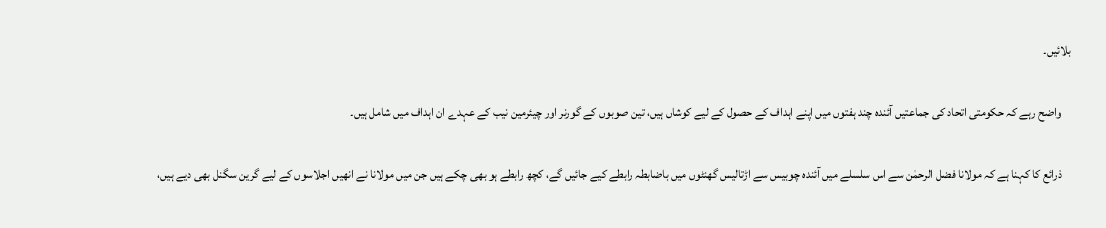بلائیں۔

    واضح رہے کہ حکومتی اتحاد کی جماعتیں آئندہ چند ہفتوں میں اپنے اہداف کے حصول کے لیے کوشاں ہیں، تین صوبوں کے گورنر اور چیئرمین نیب کے عہدے ان اہداف میں شامل ہیں۔

    ذرائع کا کہنا ہے کہ مولانا فضل الرحمٰن سے اس سلسلے میں آئندہ چوبیس سے اڑتالیس گھنٹوں میں باضابطہ رابطے کیے جائیں گے، کچھ رابطے ہو بھی چکے ہیں جن میں مولانا نے انھیں اجلاسوں کے لیے گرین سگنل بھی دیے ہیں،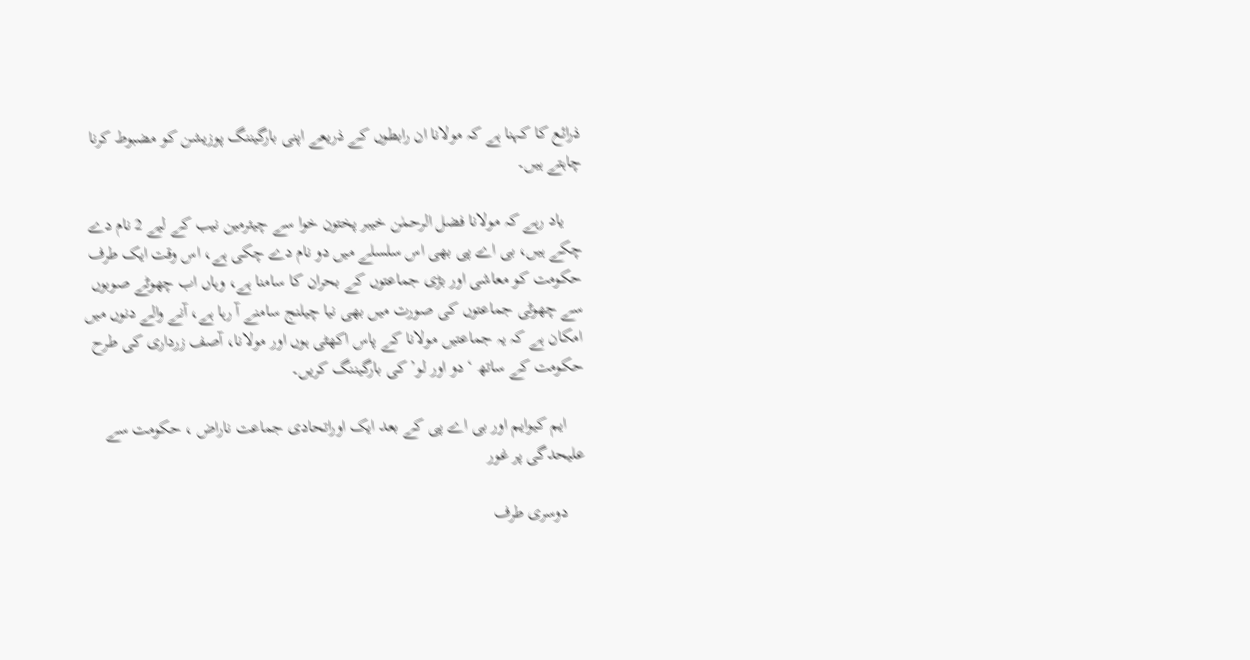ذرائع کا کہنا ہے کہ مولانا ان رابطوں کے ذریعے اپنی بارگیننگ پوزیشن کو مضبوط کرنا چاہتے ہیں۔

    یاد رہے کہ مولانا فضل الرحمٰن خیبر پختون خوا سے چیئرمین نیب کے لیے 2 نام دے چکے ہیں، بی اے پی بھی اس سلسلے میں دو نام دے چکی ہے، اس وقت ایک طرف حکومت کو معاشی اور بڑی جماعتوں کے بحران کا سامنا ہے، وہاں اب چھوٹے صوبوں سے چھوٹی جماعتوں کی صورت میں بھی نیا چیلنج سامنے آ رہا ہے، آنے والے دنوں میں امکان ہے کہ یہ جماعتیں مولانا کے پاس اکھٹی ہوں اور مولانا، آصف زرداری کی طرح حکومت کے ساتھ ‘دو اور لو’ کی بارگیننگ کریں۔

    ایم کیوایم اور بی اے پی کے بعد ایک اوراتحادی جماعت ناراض ، حکومت سے علیحدگی پر غور

    دوسری طرف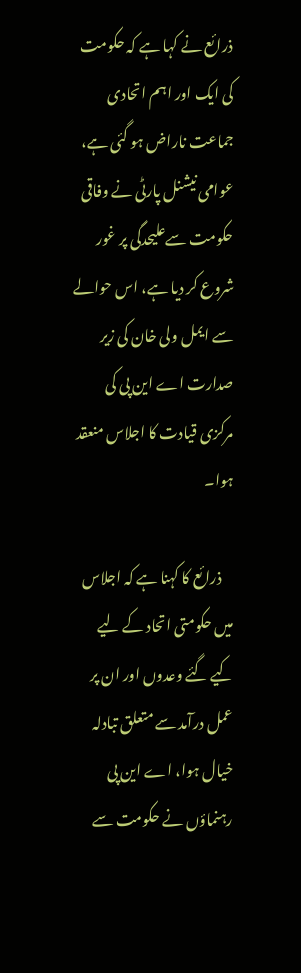ذرائع نے کہا ہے کہ حکومت کی ایک اور اہم اتحادی جماعت ناراض ہو گئی ہے، عوامی نیشنل پارٹی نے وفاقی حکومت سےعلیحدگی پر غور شروع کر دیا ہے، اس حوالے سے ایمل ولی خان کی زیر صدارت اے این پی کی مرکزی قیادت کا اجلاس منعقد ہوا۔

    ذرائع کا کہنا ہے کہ اجلاس میں حکومتی اتحاد کے لیے کیے گئے وعدوں اور ان پر عمل درآمد سے متعلق تبادلہ خیال ہوا، اے این پی رہنماؤں نے حکومت سے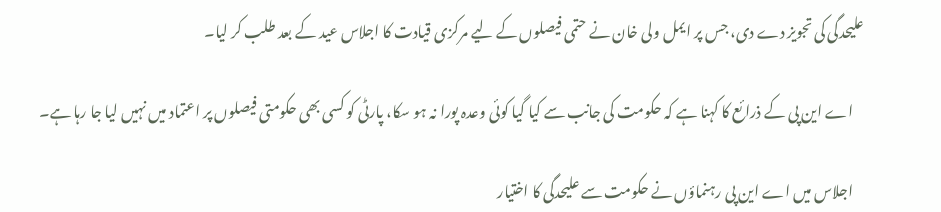علیحدگی کی تجویز دے دی، جس پر ایمل ولی خان نے حتمی فیصلوں کے لیے مرکزی قیادت کا اجلاس عید کے بعد طلب کر لیا۔

    اے این پی کے ذرائع کا کہنا ہے کہ حکومت کی جانب سے کیا گیا کوئی وعدہ پورا نہ ہو سکا، پارٹی کو کسی بھی حکومتی فیصلوں پر اعتماد میں نہیں لیا جا رہا ہے۔

    اجلاس میں اے این پی رہنماؤں نے حکومت سے علیحدگی کا اختیار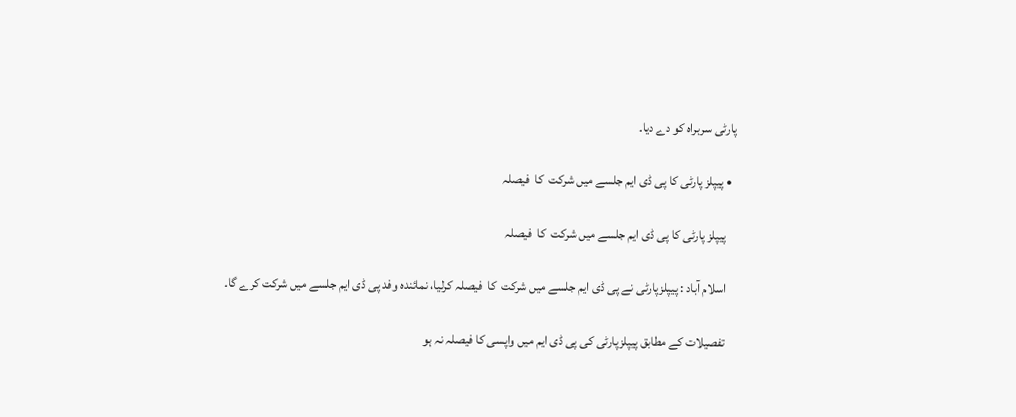پارٹی سربراہ کو دے دیا۔

  • پیپلز پارٹی کا پی ڈی ایم جلسے میں شرکت  کا  فیصلہ

    پیپلز پارٹی کا پی ڈی ایم جلسے میں شرکت  کا  فیصلہ

    اسلام آباد : پیپلزپارٹی نے پی ڈی ایم جلسے میں شرکت  کا  فیصلہ کرلیا، نمائندہ وفد پی ڈی ایم جلسے میں شرکت کرے گا۔

    تفصیلات کے مطابق پیپلزپارٹی کی پی ڈی ایم میں واپسی کا فیصلہ نہ ہو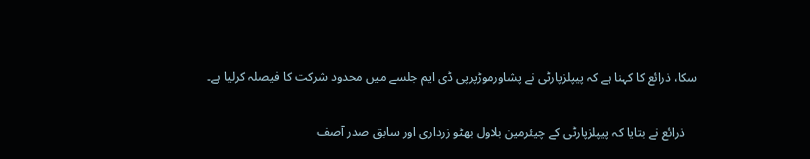سکا، ذرائع کا کہنا ہے کہ پیپلزپارٹی نے پشاورموڑپرپی ڈی ایم جلسے میں محدود شرکت کا فیصلہ کرلیا ہے۔

    ذرائع نے بتایا کہ پیپلزپارٹی کے چیئرمین بلاول بھٹو زرداری اور سابق صدر آصف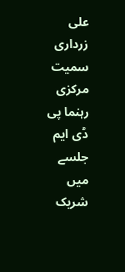علی زرداری سمیت مرکزی رہنما پی ڈی ایم جلسے میں شریک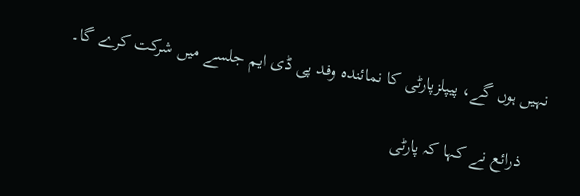نہیں ہوں گے، پیپلزپارٹی کا نمائندہ وفد پی ڈی ایم جلسے میں شرکت کرے گا۔

    ذرائع نے کہا کہ پارٹی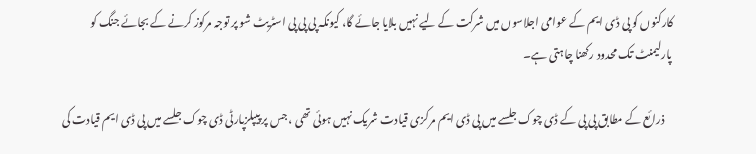کارکنوں کو پی ڈی ایم کے عوامی اجلاسوں میں شرکت کے لیے نہیں بلایا جائے گا، کیونکہ پی پی پی اسٹریٹ شو پر توجہ مرکوز کرنے کے بجائے جنگ کو پارلیمنٹ تک محدود رکھنا چاہتی ہے۔

    ذرائع کے مطابق پی پی کے ڈی چوک جلسے میں پی ڈی ایم مرکزی قیادت شریک نہیں ہوئی تھی ، جس پر پیپلزپارٹی ڈی چوک جلسے میں پی ڈی ایم قیادت کی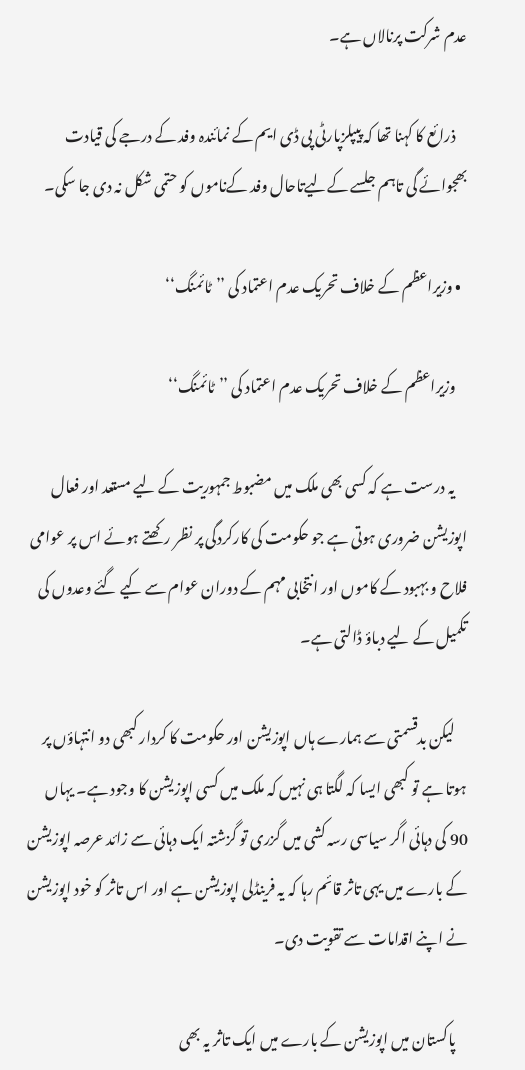عدم شرکت پرنالاں ہے۔

    ذرائع کا کہنا تھا کہ پیپلزپارٹی پی ڈی ایم کے نمائندہ وفد کے درجے کی قیادت بھجوائے گی تاہم جلسے کےلیےتاحال وفد کےناموں کو حتمی شکل نہ دی جا سکی۔

  • وزیراعظم کے خلاف تحریک عدم اعتماد کی ’’ٹائمنگ‘‘

    وزیراعظم کے خلاف تحریک عدم اعتماد کی ’’ٹائمنگ‘‘

    یہ درست ہے کہ کسی بھی ملک میں مضبوط جمہوریت کے لیے مستعد اور فعال اپوزیشن ضروری ہوتی ہے جو حکومت کی کارکردگی پر نظر رکھتے ہوئے اس پر عوامی فلاح و بہبود کے کاموں اور انتخابی مہم کے دوران عوام سے کیے گئے وعدوں کی تکمیل کے لیے دباؤ ڈالتی ہے۔

    لیکن بدقسمتی سے ہمارے ہاں اپوزیشن اور حکومت کا کردار کبھی دو انتہاؤں پر ہوتا ہے تو کبھی ایسا کہ لگتا ہی نہیں کہ ملک میں کسی اپوزیشن کا وجود ہے۔ یہاں 90 کی دہائی اگر سیاسی رسہ کشی میں گزری تو گزشتہ ایک دہائی سے زائد عرصہ اپوزیشن کے بارے میں یہی تاثر قائم رہا کہ یہ فرینڈلی اپوزیشن ہے اور اس تاثر کو خود اپوزیشن نے اپنے اقدامات سے تقویت دی۔

    پاکستان میں‌ اپوزیشن کے بارے میں ایک تاثر یہ بھی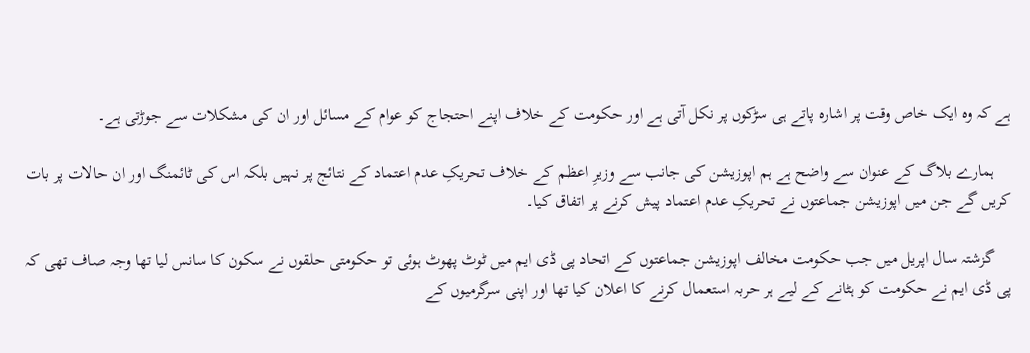ہے کہ وہ ایک خاص وقت پر اشارہ پاتے ہی سڑکوں پر نکل آتی ہے اور حکومت کے خلاف اپنے احتجاج کو عوام کے مسائل اور ان کی مشکلات سے جوڑتی ہے۔

    ہمارے بلاگ کے عنوان سے واضح ہے ہم اپوزیشن کی جانب سے وزیرِ اعظم کے خلاف تحریکِ عدم اعتماد کے نتائج پر نہیں بلکہ اس کی ٹائمنگ اور ان حالات پر بات کریں گے جن میں اپوزیشن جماعتوں نے تحریکِ عدم اعتماد پیش کرنے پر اتفاق کیا۔

    گزشتہ سال اپریل میں جب حکومت مخالف اپوزیشن جماعتوں کے اتحاد پی ڈی ایم میں ٹوٹ پھوٹ ہوئی تو حکومتی حلقوں نے سکون کا سانس لیا تھا وجہ صاف تھی کہ پی ڈی ایم نے حکومت کو ہٹانے کے لیے ہر حربہ استعمال کرنے کا اعلان کیا تھا اور اپنی سرگرمیوں کے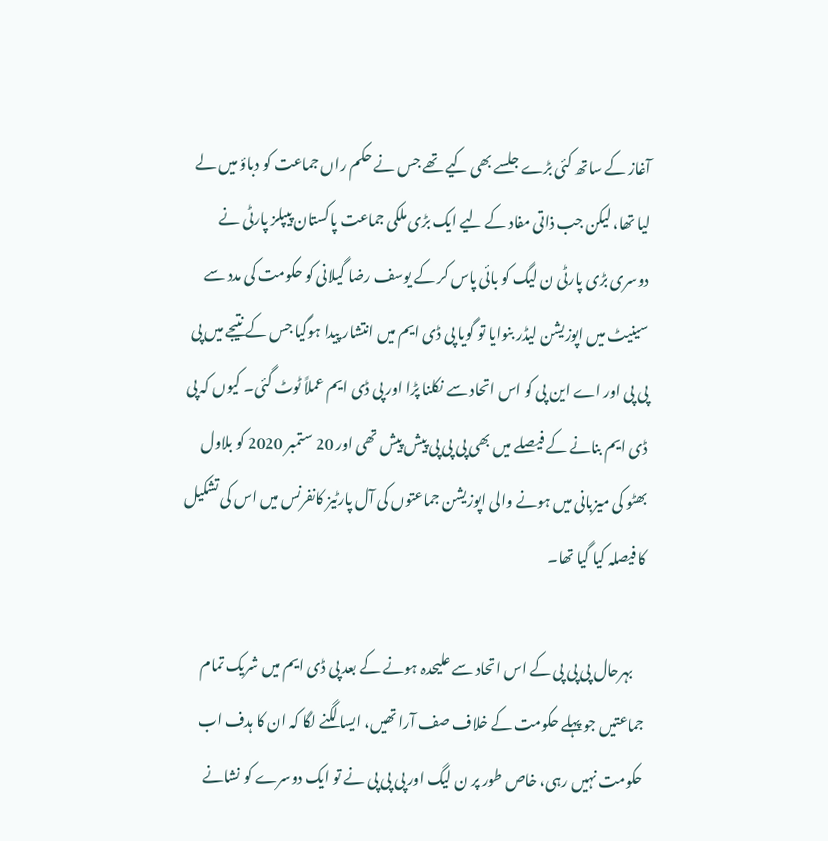آغاز کے ساتھ کئی بڑے جلسے بھی کیے تھے جس نے حکم راں جماعت کو دباؤ میں‌ لے لیا تھا، لیکن جب ذاتی مفاد کے لیے ایک بڑی ملکی جماعت پاکستان پیپلز پارٹی نے دوسری بڑی پارٹی ن لیگ کو بائی پاس کر کے یوسف رضا گیلانی کو حکومت کی مدد سے سینیٹ میں اپوزیشن لیڈر بنوایا تو گویا پی ڈی ایم میں انتشار پیدا ہوگیا جس کے نتیجے میں پی پی پی اور اے این پی کو اس اتحاد سے نکلنا پڑا اور پی ڈی ایم عملاً ٹوٹ گئی۔ کیوں کہ پی ڈی ایم بنانے کے فیصلے میں بھی پی پی پی پیش پیش تھی اور 20 ستمبر 2020 کو بلاول بھٹو کی میزبانی میں ہونے والی اپوزیشن جماعتوں کی آل پارٹیز کانفرنس میں اس کی تشکیل کا فیصلہ کیا گیا تھا۔

    بہرحال پی پی پی کے اس اتحاد سے علیحدہ ہونے کے بعد پی ڈی ایم میں شریک تمام جماعتیں جو پہلے حکومت کے خلاف صف آرا تھیں، ایسا لگنے لگا کہ ان کا ہدف اب حکومت نہیں رہی، خاص طور پر ن لیگ اور پی پی پی نے تو ایک دوسرے کو نشانے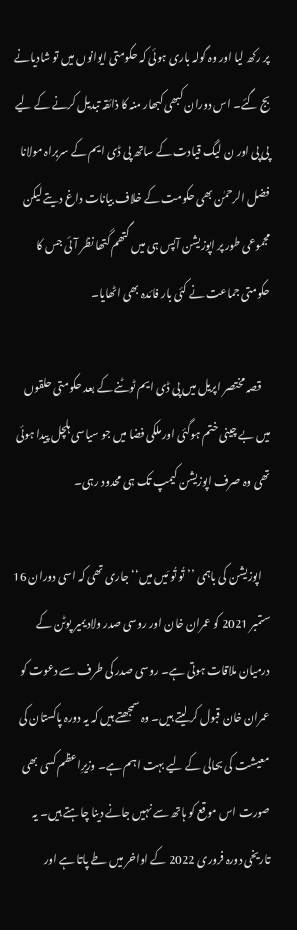پر رکھ لیا اور وہ گولہ باری ہوئی کہ حکومتی ایوانوں میں تو شادیانے بج گئے۔ اس دوران کبھی کبھار منہ کا ذائقہ تبدیل کرنے کے لیے پی پی اور ن لیگ قیادت کے ساتھ پی ڈی ایم کے سربراہ مولانا فضل الرحمٰن بھی حکومت کے خلاف بیانات داغ دیتے لیکن مجموعی طور پر اپوزیشن آپس ہی میں گتھم گتھا نظر آئی جس کا حکومتی جماعت نے کئی بار فائدہ بھی اٹھایا۔

    قصہ مختصر اپریل میں پی ڈی ایم ٹوٹنے کے بعد حکومتی حلقوں میں بے چینی ختم ہوگئی اور ملکی فضا میں جو سیاسی ہلچل پیدا ہوئی تھی وہ صرف اپوزیشن کیمپ تک ہی محدود رہی۔

    اپوزیشن کی باہمی ’’تُو تُو مَیں میں‘‘ جاری تھی کہ اسی دوران 16 ستمبر 2021 کو عمران خان اور روسی صدر ولادیمیر پوٹن کے درمیان ملاقات ہوتی ہے۔ روسی صدر کی طرف سے دعوت کو عمران خان قبول کر لیتے ہیں۔ وہ سمجھتے ہیں کہ یہ دورہ پاکستان کی معیشت کی بحالی کے لیے بہت اہم ہے۔ وزیرِاعظم کسی بھی صورت اس موقع کو ہاتھ سے نہیں جانے دینا چاہتے ہیں۔ یہ تاریخی دورہ فروری 2022 کے اواخر میں طے پاتا ہے اور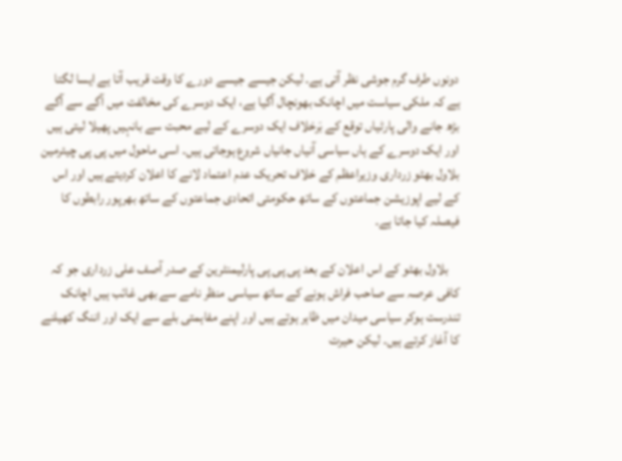دونوں طرف گرم جوشی نظر آتی ہے۔ لیکن جیسے جیسے دورے کا وقت قریب آتا ہے ایسا لگتا ہے کہ ملکی سیاست میں اچانک بھونچال آگیا ہے، ایک دوسرے کی مخالفت میں‌ آگے سے آگے بڑھ جانے والی پارٹیاں توقع کے بَرخلاف ایک دوسرے کے لیے محبت سے بانہیں پھیلا لیتی ہیں اور ایک دوسرے کے ہاں سیاسی آنیاں جانیاں شروع ہوجاتی ہیں۔ اسی ماحول میں پی پی چیئرمین بلاول بھٹو زرداری وزیراعظم کے خلاف تحریک عدم اعتماد لانے کا اعلان کردیتے ہیں اور اس کے لیے اپوزیشن جماعتوں کے ساتھ حکومتی اتحادی جماعتوں کے ساتھ بھرپور رابطوں کا فیصلہ کیا جاتا ہے۔

    بلاول بھٹو کے اس اعلان کے بعد پی پی پی پارلیمنٹرین کے صدر آصف علی زرداری جو کہ کافی عرصہ سے صاحب فراش ہونے کے ساتھ سیاسی منظر نامے سے بھی غائب ہیں اچانک تندرست ہوکر سیاسی میدان میں ظاہر ہوتے ہیں اور اپنے مفاہمتی بلے سے ایک اور اننگ کھیلنے کا آغاز کرتے ہیں۔ لیکن حیرت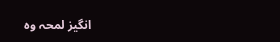انگیز لمحہ وہ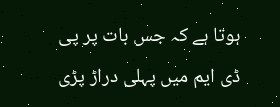ہوتا ہے کہ جس بات پر پی ڈی ایم میں پہلی دراڑ پڑی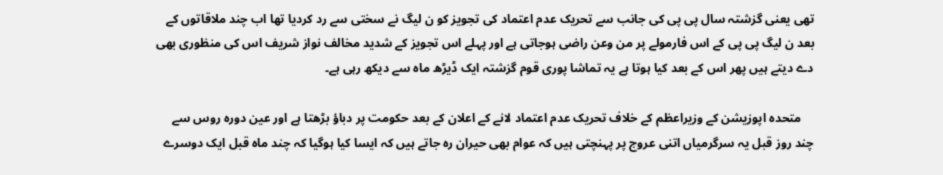تھی یعنی گزشتہ سال پی پی کی جانب سے تحریک عدم اعتماد کی تجویز کو ن لیگ نے سختی سے رد کردیا تھا اب چند ملاقاتوں کے بعد ن لیگ پی پی کے اس فارمولے پر من وعن راضی ہوجاتی ہے اور پہلے اس تجویز کے شدید مخالف نواز شریف اس کی منظوری بھی دے دیتے ہیں پھر اس کے بعد کیا ہوتا ہے یہ تماشا پوری قوم گزشتہ ایک ڈیڑھ ماہ سے دیکھ رہی ہے۔

    متحدہ اپوزیشن کے وزیراعظم کے خلاف تحریک عدم اعتماد لانے کے اعلان کے بعد حکومت پر دباؤ بڑھتا ہے اور عین دورہ روس سے چند روز قبل یہ سرگرمیاں اتنی عروج پر پہنچتی ہیں کہ عوام بھی حیران رہ جاتے ہیں کہ ایسا کیا ہوگیا کہ چند ماہ قبل ایک دوسرے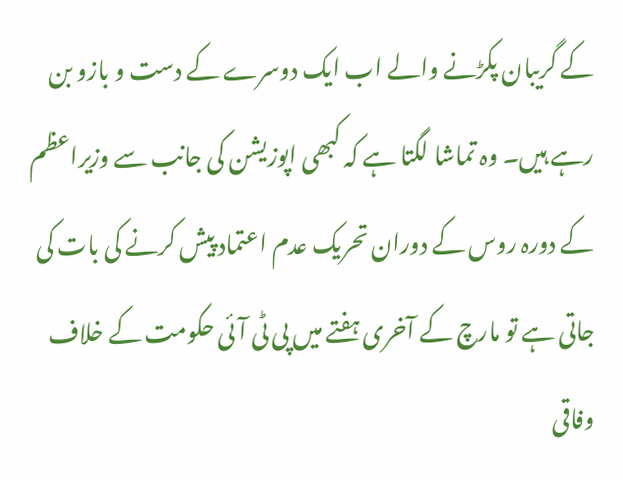کے گریبان پکڑنے والے اب ایک دوسرے کے دست و بازو بن رہے ہیں۔ وہ تماشا لگتا ہے کہ کبھی اپوزیشن کی جانب سے وزیراعظم کے دورہ روس کے دوران تحریک عدم اعتماد پیش کرنے کی بات کی جاتی ہے تو مارچ کے آخری ہفتے میں پی ٹی آئی حکومت کے خلاف وفاقی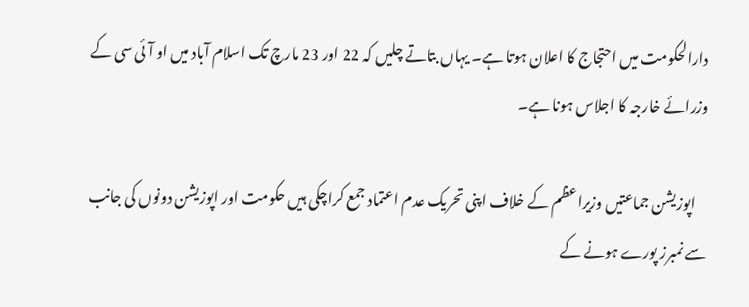دارالحکومت میں احتجاج کا اعلان ہوتا ہے۔ یہاں بتاتے چلیں کہ 22 اور 23 مارچ تک اسلام آباد میں او آئی سی کے وزرائے خارجہ کا اجلاس ہونا ہے۔

    اپوزیشن جماعتیں وزیراعظم کے خلاف اپنی تحریک عدم اعتماد جمع کراچکی ہیں حکومت اور اپوزیشن دونوں کی جانب سے نمبرز پورے ہونے کے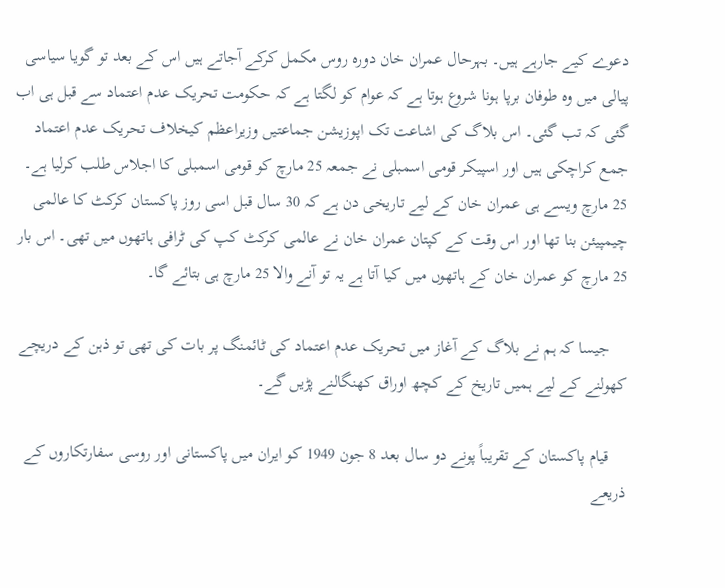دعوے کیے جارہے ہیں۔ بہرحال عمران خان دورہ روس مکمل کرکے آجاتے ہیں اس کے بعد تو گویا سیاسی پیالی میں وہ طوفان برپا ہونا شروع ہوتا ہے کہ عوام کو لگتا ہے کہ حکومت تحریک عدم اعتماد سے قبل ہی اب گئی کہ تب گئی۔ اس بلاگ کی اشاعت تک اپوزیشن جماعتیں وزیراعظم کیخلاف تحریک عدم اعتماد جمع کراچکی ہیں اور اسپیکر قومی اسمبلی نے جمعہ 25 مارچ کو قومی اسمبلی کا اجلاس طلب کرلیا ہے۔ 25 مارچ ویسے ہی عمران خان کے لیے تاریخی دن ہے کہ 30 سال قبل اسی روز پاکستان کرکٹ کا عالمی چیمپیئن بنا تھا اور اس وقت کے کپتان عمران خان نے عالمی کرکٹ کپ کی ٹرافی ہاتھوں میں تھی۔ اس بار 25 مارچ کو عمران خان کے ہاتھوں میں کیا آتا ہے یہ تو آنے والا 25 مارچ ہی بتائے گا۔

    جیسا کہ ہم نے بلاگ کے آغاز میں تحریک عدم اعتماد کی ٹائمنگ پر بات کی تھی تو ذہن کے دریچے کھولنے کے لیے ہمیں تاریخ کے کچھ اوراق کھنگالنے پڑیں گے۔

    قیام پاکستان کے تقریباً پونے دو سال بعد 8 جون 1949 کو ایران میں پاکستانی اور روسی سفارتکاروں کے ذریعے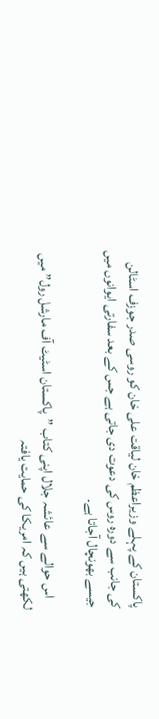پاکستان کے پہلے وزیراعظم خان لیاقت علی خان کو روسی صدر جوزف اسٹالن کی جانب سے دورہ روس کی دعوت دی جاتی ہے جس کے بعد سفارتی ایوانوں میں جیسے بھونچال آجاتا ہے۔

    اس حوالے سے عائشہ جلال اپنی کتاب ”پاکستان اسٹیٹ آف مارشل رول” میں لکھتی ہیں کہ امریکا کی حمایت یافتہ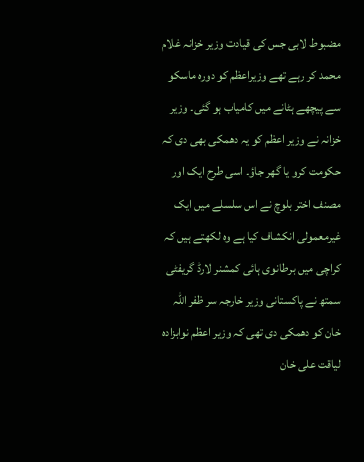مضبوط لابی جس کی قیادت وزیر خزانہ غلام محمد کر رہے تھے وزیراعظم کو دورہ ماسکو سے پیچھے ہٹانے میں کامیاب ہو گئی۔ وزیر خزانہ نے وزیر اعظم کو یہ دھمکی بھی دی کہ حکومت کرو یا گھر جاؤ۔ اسی طرح ایک اور مصنف اختر بلوچ نے اس سلسلے میں ایک غیرمعمولی انکشاف کیا ہے وہ لکھتے ہیں کہ کراچی میں برطانوی ہائی کمشنر لارڈ گریفٹی سمتھ نے پاکستانی وزیر خارجہ سر ظفر اللہ خان کو دھمکی دی تھی کہ وزیر اعظم نوابزادہ لیاقت علی خان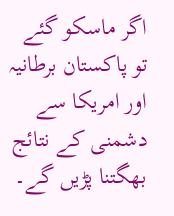اگر ماسکو گئے تو پاکستان برطانیہ اور امریکا سے دشمنی کے نتائج بھگتنا پڑیں گے۔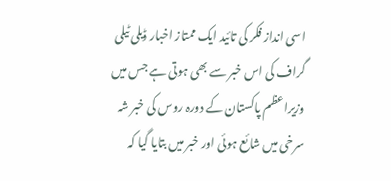اسی انداز فکر کی تائید ایک ممتاز اخبار ڈیلی ٹیلی گراف کی اس خبر سے بھی ہوتی ہے جس میں وزیراعظم پاکستان کے دورہ روس کی خبر شہ سرخی میں شائع ہوئی اور خبر میں بتایا گیا کہ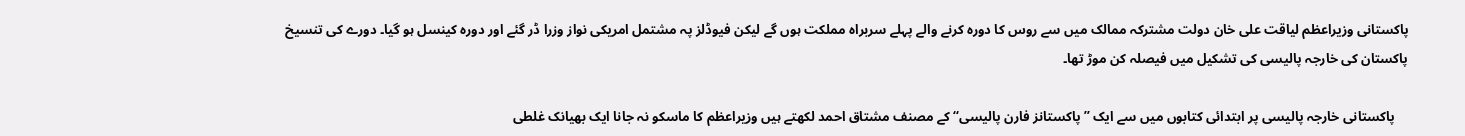پاکستانی وزیراعظم لیاقت علی خان دولت مشترکہ ممالک میں سے روس کا دورہ کرنے والے پہلے سربراہ مملکت ہوں گے لیکن فیوڈلز پہ مشتمل امریکی نواز وزرا ڈر گئے اور دورہ کینسل ہو گیا۔ دورے کی تنسیخ پاکستان کی خارجہ پالیسی کی تشکیل میں فیصلہ کن موڑ تھا۔

    پاکستانی خارجہ پالیسی پر ابتدائی کتابوں میں سے ایک ’’پاکستانز فارن پالیسی‘‘ کے مصنف مشتاق احمد لکھتے ہیں وزیراعظم کا ماسکو نہ جانا ایک بھیانک غلطی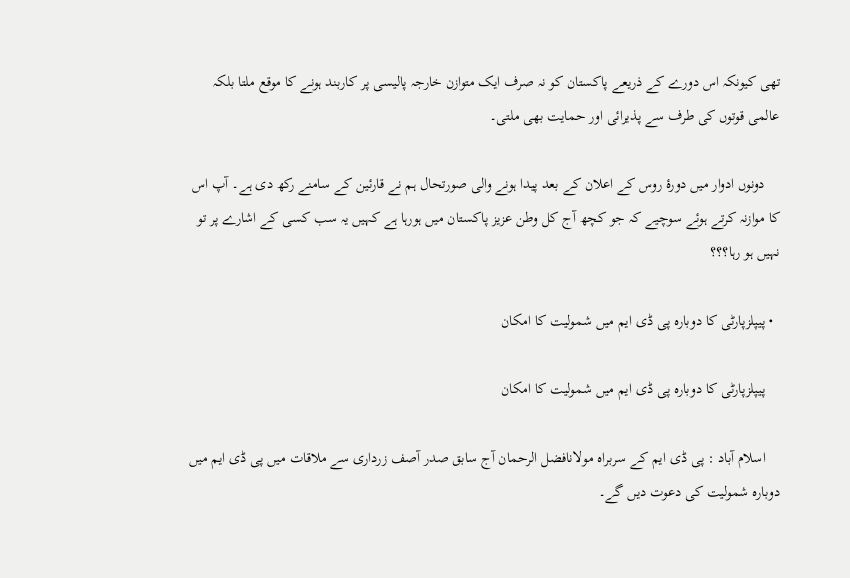تھی کیونکہ اس دورے کے ذریعے پاکستان کو نہ صرف ایک متوازن خارجہ پالیسی پر کاربند ہونے کا موقع ملتا بلکہ عالمی قوتوں کی طرف سے پذیرائی اور حمایت بھی ملتی۔

    دونوں ادوار میں دورۂ روس کے اعلان کے بعد پیدا ہونے والی صورتحال ہم نے قارئین کے سامنے رکھ دی ہے۔ آپ اس کا موازنہ کرتے ہوئے سوچیے کہ جو کچھ آج کل وطن عزیز پاکستان میں ہورہا ہے کہیں یہ سب کسی کے اشارے پر تو نہیں‌ ہو رہا؟؟؟

  • پیپلزپارٹی کا دوبارہ پی ڈی ایم میں شمولیت کا امکان

    پیپلزپارٹی کا دوبارہ پی ڈی ایم میں شمولیت کا امکان

    اسلام آباد : پی‌ ڈی ایم کے سربراہ مولانافضل الرحمان آج سابق صدر آصف زرداری سے ملاقات میں پی ڈی ایم میں دوبارہ شمولیت کی دعوت دیں گے۔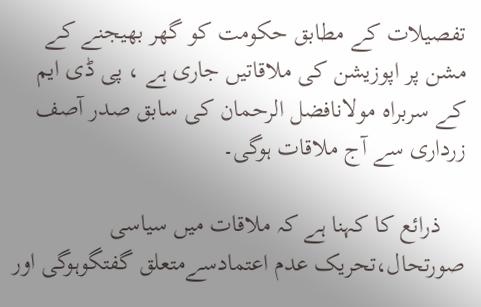تفصیلات کے مطابق حکومت کو گھر بھیجنے کے مشن پر اپوزیشن کی ملاقاتیں جاری ہے ، پی‌ ڈی ایم کے سربراہ مولانافضل الرحمان کی سابق صدر آصف زرداری سے آج ملاقات ہوگی۔

    ذرائع کا کہنا ہے کہ ملاقات میں سیاسی صورتحال،تحریک عدم اعتمادسےمتعلق گفتگوہوگی اور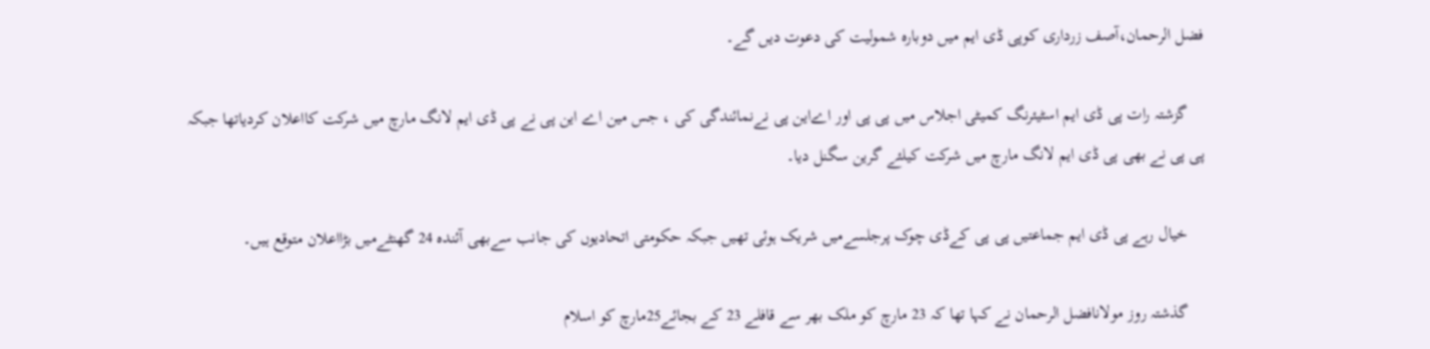فضل الرحمان،آصف زرداری کوپی ڈی ایم میں دوبارہ شمولیت کی دعوت دیں گے۔

    گزشتہ رات پی ڈی ایم اسٹیئرنگ کمیٹی اجلاس میں پی پی اور اےاین پی نےنمائندگی کی ، جس مین اے این پی نے پی ڈی ایم لانگ مارچ میں شرکت کااعلان کردیاتھا جبکہ پی پی نے بھی پی ڈی ایم لانگ مارچ میں شرکت کیلئے گرین سگنل دیا۔

    خیال رہے پی ڈی ایم جماعتیں پی پی کےڈی چوک پرجلسےمیں شریک ہوئی تھیں جبکہ حکومتی اتحادیوں کی جانب سےبھی آئندہ 24 گھنٹےمیں بڑااعلان متوقع ہیں۔

    گذشتہ روز مولانافضل الرحمان نے کہا تھا کہ 23 مارچ کو ملک بھر سے قافلے 23 کے بجائے25مارچ کو اسلام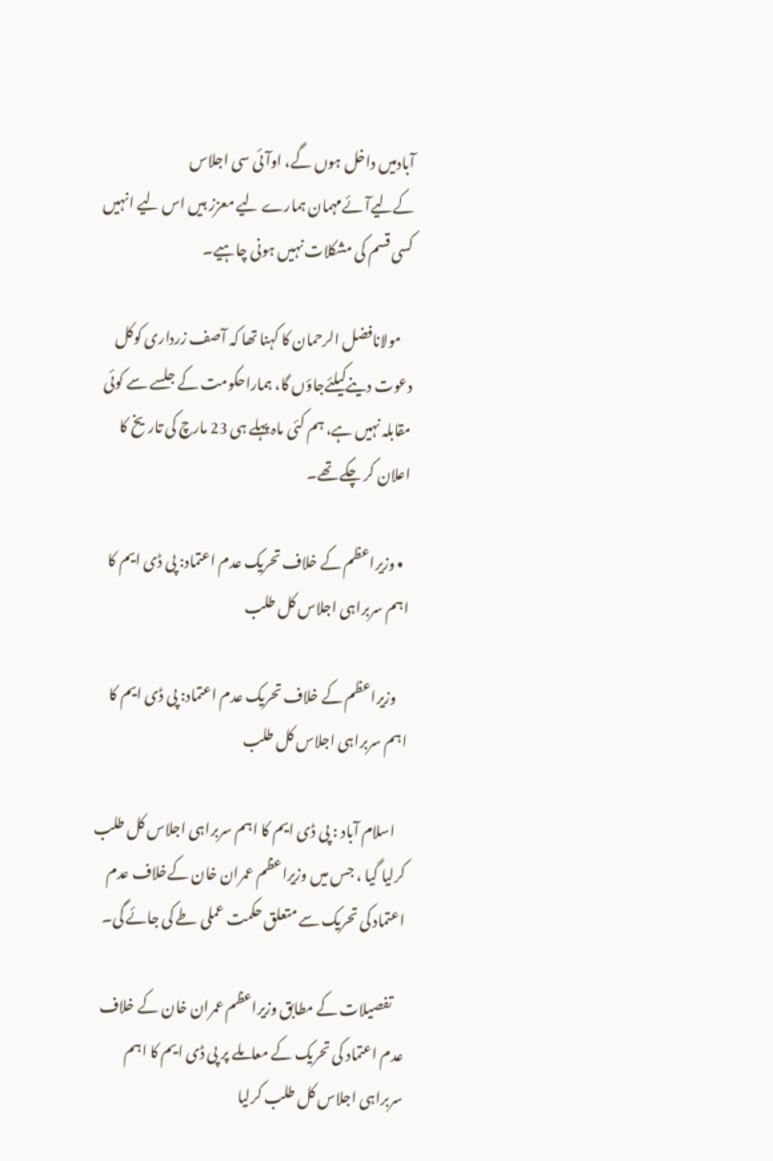آبادمیں داخل ہوں گے، اوآئی سی اجلاس کےلیےآئےمہمان ہمارے لیے معزز ہیں اس لیے انہیں کسی قسم کی مشکلات نہیں ہونی چاہیے۔

    مولانافضل الرحمان کا کہنا تھا کہ آصف زرداری کوکل دعوت دینےکیلئےجاؤں گا، ہماراحکومت کے جلسے سے کوئی مقابلہ نہیں ہے، ہم کئی ماہ پہلے ہی 23 مارچ کی تاریخ کا اعلان کر چکے تھے۔

  • وزیراعظم کے خلاف تحریک عدم اعتماد: پی ڈی ایم کا اہم سربراہی اجلاس کل طلب

    وزیراعظم کے خلاف تحریک عدم اعتماد: پی ڈی ایم کا اہم سربراہی اجلاس کل طلب

    اسلام آباد : پی ڈی ایم کا اہم سربراہی اجلاس کل طلب کرلیا گیا ، جس میں وزیراعظم عمران خان کےخلاف عدم اعتماد کی تحریک سے متعلق حکمت عملی طے کی جائے گی۔

    تفصیلات کے مطابق وزیراعظم عمران خان کے خلاف عدم اعتماد کی تحریک کے معاملے پر پی ڈی ایم کا اہم سربراہی اجلاس کل طلب کرلیا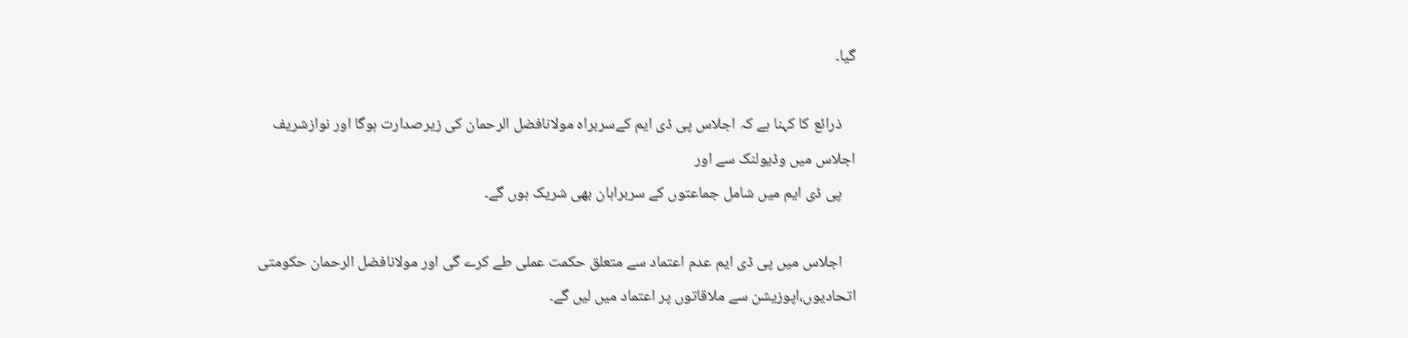گیا۔

    ذرائع کا کہنا ہے کہ اجلاس پی ڈی ایم کےسربراہ مولانافضل الرحمان کی زیرصدارت ہوگا اور نوازشریف اجلاس میں وڈیولنک سے اور
    پی ڈی ایم میں شامل جماعتوں کے سربراہان بھی شریک ہوں گے۔

    اجلاس میں پی ڈی ایم عدم اعتماد سے متعلق حکمت عملی طے کرے گی اور مولانافضل الرحمان حکومتی اتحادیوں،اپوزیشن سے ملاقاتوں پر اعتماد میں لیں گے۔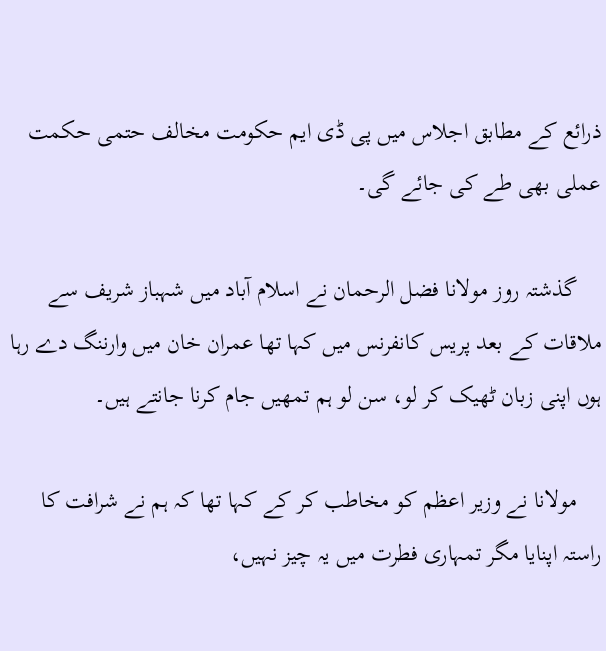ذرائع کے مطابق اجلاس میں پی ڈی ایم حکومت مخالف حتمی حکمت عملی بھی طے کی جائے گی۔

    گذشتہ روز مولانا فضل الرحمان نے اسلام آباد میں شہباز شریف سے ملاقات کے بعد پریس کانفرنس میں کہا تھا عمران خان میں وارننگ دے رہا ہوں اپنی زبان ٹھیک کر لو، سن لو ہم تمھیں جام کرنا جانتے ہیں۔

    مولانا نے وزیر اعظم کو مخاطب کر کے کہا تھا کہ ہم نے شرافت کا راستہ اپنایا مگر تمہاری فطرت میں یہ چیز نہیں،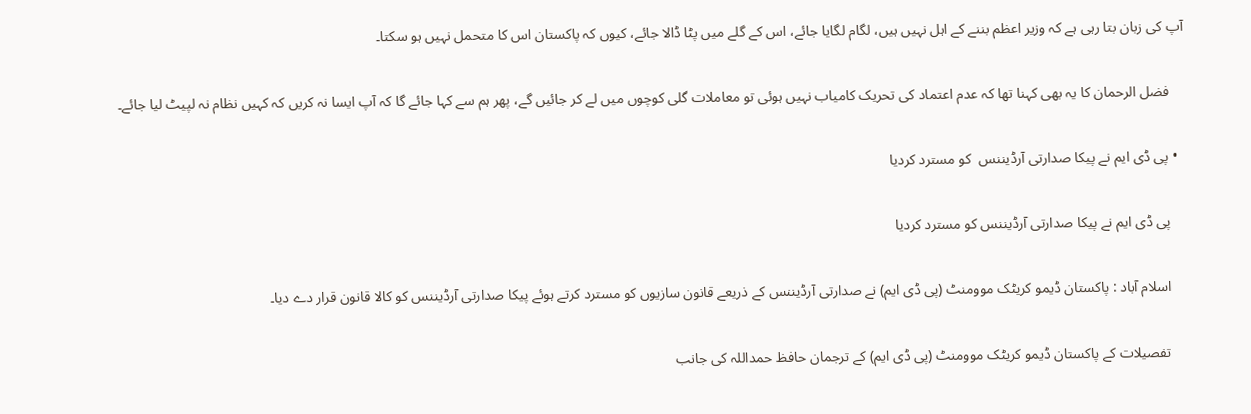آپ کی زبان بتا رہی ہے کہ وزیر اعظم بننے کے اہل نہیں ہیں، لگام لگایا جائے، اس کے گلے میں پٹا ڈالا جائے، کیوں کہ پاکستان اس کا متحمل نہیں ہو سکتا۔

    فضل الرحمان کا یہ بھی کہنا تھا کہ عدم اعتماد کی تحریک کامیاب نہیں ہوئی تو معاملات گلی کوچوں میں لے کر جائیں گے، پھر ہم سے کہا جائے گا کہ آپ ایسا نہ کریں کہ کہیں نظام نہ لپیٹ لیا جائے۔

  • پی ڈی ایم نے پیکا صدارتی آرڈیننس  کو مسترد کردیا

    پی ڈی ایم نے پیکا صدارتی آرڈیننس کو مسترد کردیا

    اسلام آباد : پاکستان ڈیمو کریٹک موومنٹ (پی ڈی ایم) نے صدارتی آرڈیننس کے ذریعے قانون سازیوں کو مسترد کرتے ہوئے پیکا صدارتی آرڈیننس کو کالا قانون قرار دے دیا۔

    تفصیلات کے پاکستان ڈیمو کریٹک موومنٹ (پی ڈی ایم) کے ترجمان حافظ حمداللہ کی جانب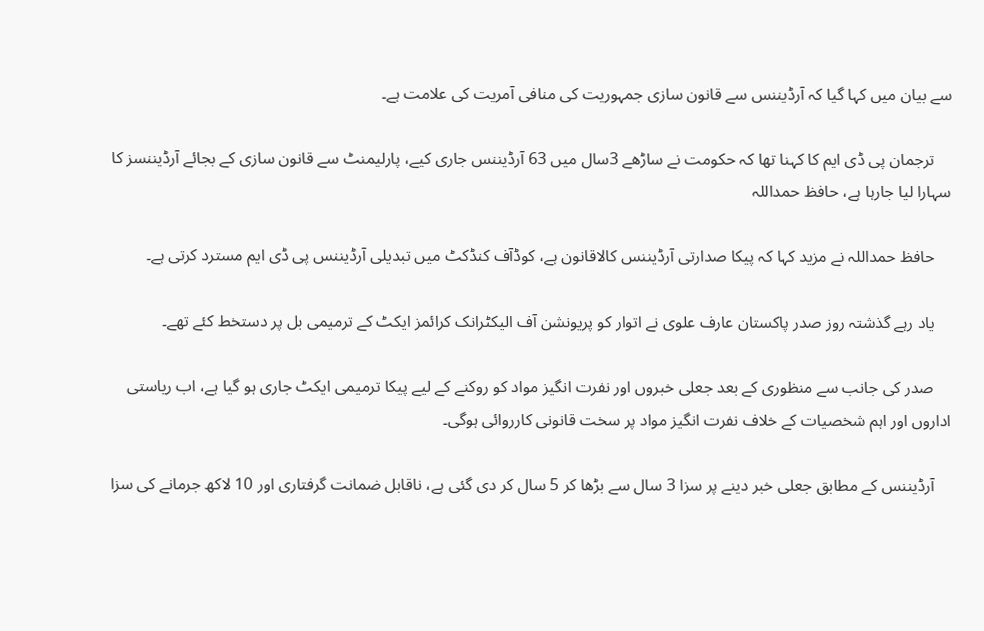سے بیان میں کہا گیا کہ آرڈیننس سے قانون سازی جمہوریت کی منافی آمریت کی علامت ہے۔

    ترجمان پی ڈی ایم کا کہنا تھا کہ حکومت نے ساڑھے 3سال میں 63 آرڈیننس جاری کیے، پارلیمنٹ سے قانون سازی کے بجائے آرڈیننسز کا سہارا لیا جارہا ہے، حافظ حمداللہ

    حافظ حمداللہ نے مزید کہا کہ پیکا صدارتی آرڈیننس کالاقانون ہے، کوڈآف کنڈکٹ میں تبدیلی آرڈیننس پی ڈی ایم مسترد کرتی ہے۔

    یاد رہے گذشتہ روز صدر پاکستان عارف علوی نے اتوار کو پریونشن آف الیکٹرانک کرائمز ایکٹ کے ترمیمی بل پر دستخط کئے تھے۔

    صدر کی جانب سے منظوری کے بعد جعلی خبروں اور نفرت انگیز مواد کو روکنے کے لیے پیکا ترمیمی ایکٹ جاری ہو گیا ہے، اب ریاستی اداروں اور اہم شخصیات کے خلاف نفرت انگیز مواد پر سخت قانونی کارروائی ہوگی۔

    آرڈیننس کے مطابق جعلی خبر دینے پر سزا 3 سال سے بڑھا کر 5 سال کر دی گئی ہے، ناقابل ضمانت گرفتاری اور 10 لاکھ جرمانے کی سزا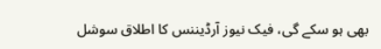بھی ہو سکے گی، فیک نیوز آرڈیننس کا اطلاق سوشل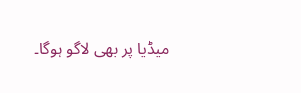میڈیا پر بھی لاگو ہوگا۔